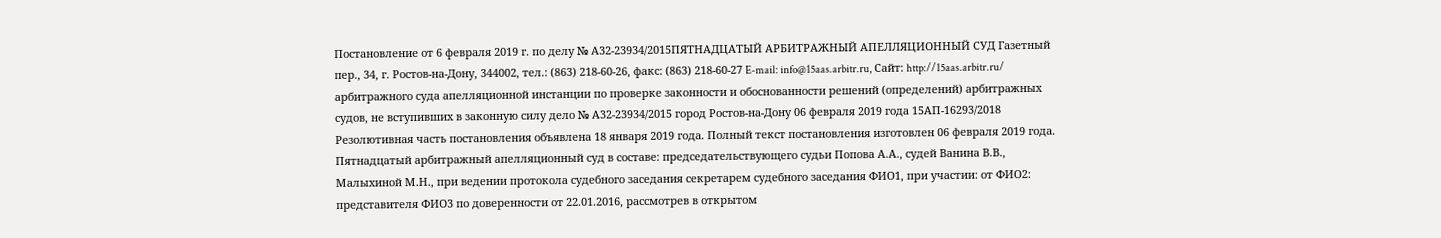Постановление от 6 февраля 2019 г. по делу № А32-23934/2015ПЯТНАДЦАТЫЙ АРБИТРАЖНЫЙ АПЕЛЛЯЦИОННЫЙ СУД Газетный пер., 34, г. Ростов-на-Дону, 344002, тел.: (863) 218-60-26, факс: (863) 218-60-27 E-mail: info@15aas.arbitr.ru, Сайт: http://15aas.arbitr.ru/ арбитражного суда апелляционной инстанции по проверке законности и обоснованности решений (определений) арбитражных судов, не вступивших в законную силу дело № А32-23934/2015 город Ростов-на-Дону 06 февраля 2019 года 15АП-16293/2018 Резолютивная часть постановления объявлена 18 января 2019 года. Полный текст постановления изготовлен 06 февраля 2019 года. Пятнадцатый арбитражный апелляционный суд в составе: председательствующего судьи Попова А.А., судей Ванина В.В., Малыхиной М.Н., при ведении протокола судебного заседания секретарем судебного заседания ФИО1, при участии: от ФИО2: представителя ФИО3 по доверенности от 22.01.2016, рассмотрев в открытом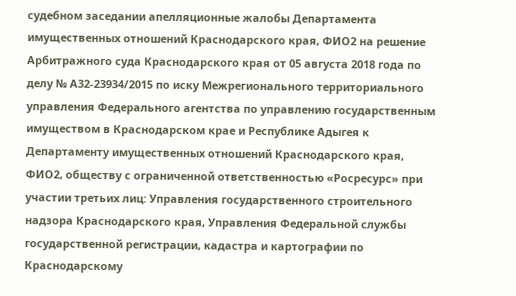судебном заседании апелляционные жалобы Департамента имущественных отношений Краснодарского края, ФИО2 на решение Арбитражного суда Краснодарского края от 05 августа 2018 года по делу № А32-23934/2015 по иску Межрегионального территориального управления Федерального агентства по управлению государственным имуществом в Краснодарском крае и Республике Адыгея к Департаменту имущественных отношений Краснодарского края, ФИО2, обществу с ограниченной ответственностью «Росресурс» при участии третьих лиц: Управления государственного строительного надзора Краснодарского края, Управления Федеральной службы государственной регистрации, кадастра и картографии по Краснодарскому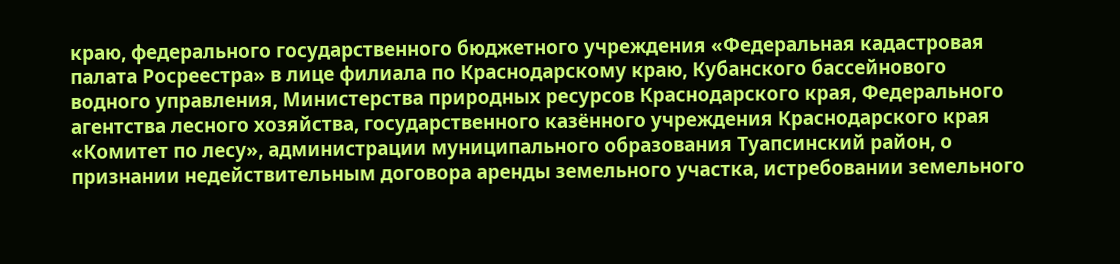краю, федерального государственного бюджетного учреждения «Федеральная кадастровая палата Росреестра» в лице филиала по Краснодарскому краю, Кубанского бассейнового водного управления, Министерства природных ресурсов Краснодарского края, Федерального агентства лесного хозяйства, государственного казённого учреждения Краснодарского края «Комитет по лесу», администрации муниципального образования Туапсинский район, о признании недействительным договора аренды земельного участка, истребовании земельного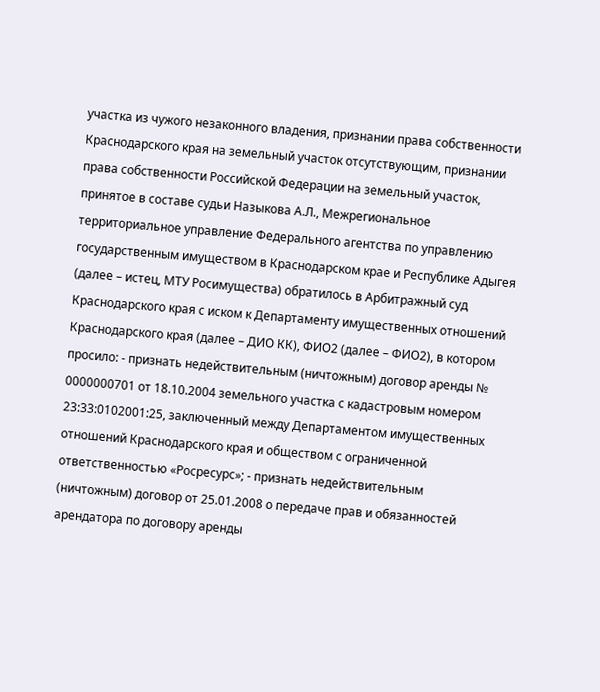участка из чужого незаконного владения, признании права собственности Краснодарского края на земельный участок отсутствующим, признании права собственности Российской Федерации на земельный участок, принятое в составе судьи Назыкова А.Л., Межрегиональное территориальное управление Федерального агентства по управлению государственным имуществом в Краснодарском крае и Республике Адыгея (далее – истец, МТУ Росимущества) обратилось в Арбитражный суд Краснодарского края с иском к Департаменту имущественных отношений Краснодарского края (далее – ДИО КК), ФИО2 (далее – ФИО2), в котором просило: - признать недействительным (ничтожным) договор аренды № 0000000701 от 18.10.2004 земельного участка с кадастровым номером 23:33:0102001:25, заключенный между Департаментом имущественных отношений Краснодарского края и обществом с ограниченной ответственностью «Росресурс»; - признать недействительным (ничтожным) договор от 25.01.2008 о передаче прав и обязанностей арендатора по договору аренды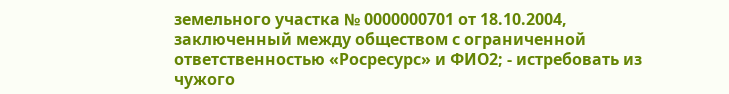земельного участка № 0000000701 от 18.10.2004, заключенный между обществом с ограниченной ответственностью «Росресурс» и ФИО2; - истребовать из чужого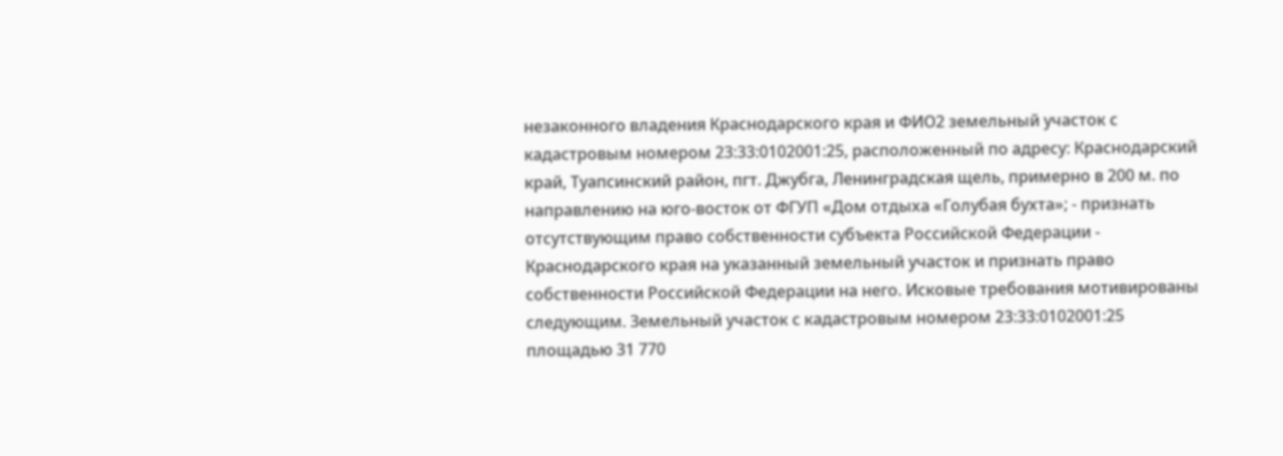незаконного владения Краснодарского края и ФИО2 земельный участок с кадастровым номером 23:33:0102001:25, расположенный по адресу: Краснодарский край, Туапсинский район, пгт. Джубга, Ленинградская щель, примерно в 200 м. по направлению на юго-восток от ФГУП «Дом отдыха «Голубая бухта»; - признать отсутствующим право собственности субъекта Российской Федерации - Краснодарского края на указанный земельный участок и признать право собственности Российской Федерации на него. Исковые требования мотивированы следующим. Земельный участок с кадастровым номером 23:33:0102001:25 площадью 31 770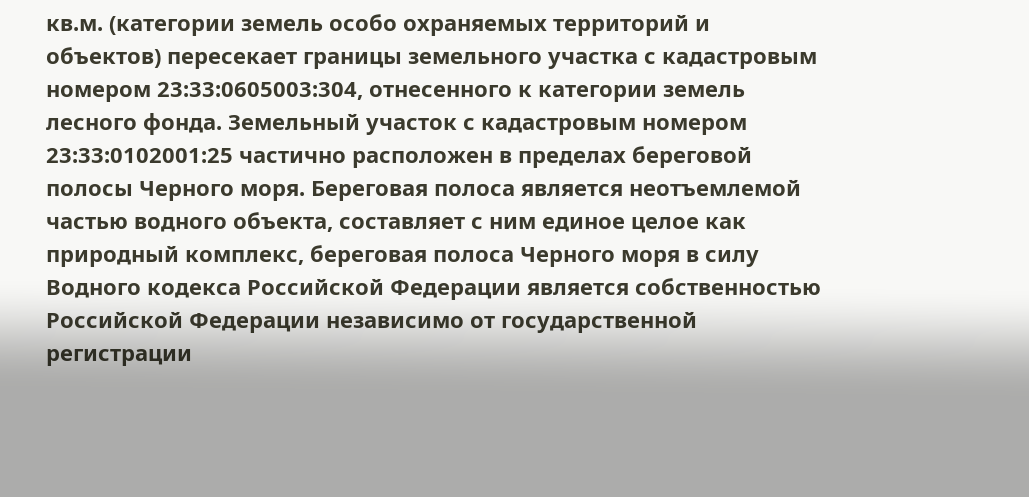кв.м. (категории земель особо охраняемых территорий и объектов) пересекает границы земельного участка с кадастровым номером 23:33:0605003:304, отнесенного к категории земель лесного фонда. Земельный участок с кадастровым номером 23:33:0102001:25 частично расположен в пределах береговой полосы Черного моря. Береговая полоса является неотъемлемой частью водного объекта, составляет с ним единое целое как природный комплекс, береговая полоса Черного моря в силу Водного кодекса Российской Федерации является собственностью Российской Федерации независимо от государственной регистрации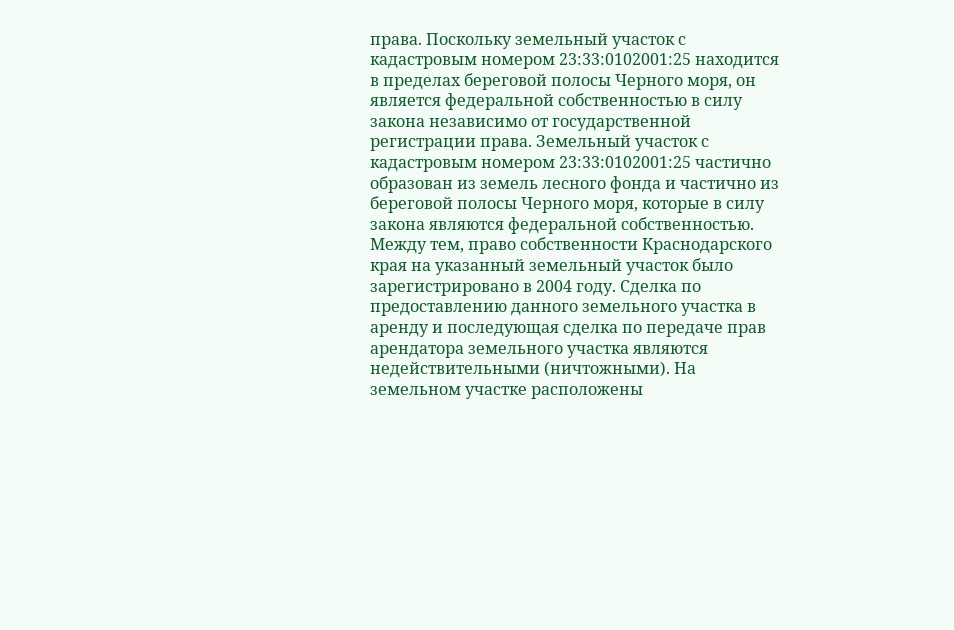права. Поскольку земельный участок с кадастровым номером 23:33:0102001:25 находится в пределах береговой полосы Черного моря, он является федеральной собственностью в силу закона независимо от государственной регистрации права. Земельный участок с кадастровым номером 23:33:0102001:25 частично образован из земель лесного фонда и частично из береговой полосы Черного моря, которые в силу закона являются федеральной собственностью. Между тем, право собственности Краснодарского края на указанный земельный участок было зарегистрировано в 2004 году. Сделка по предоставлению данного земельного участка в аренду и последующая сделка по передаче прав арендатора земельного участка являются недействительными (ничтожными). На земельном участке расположены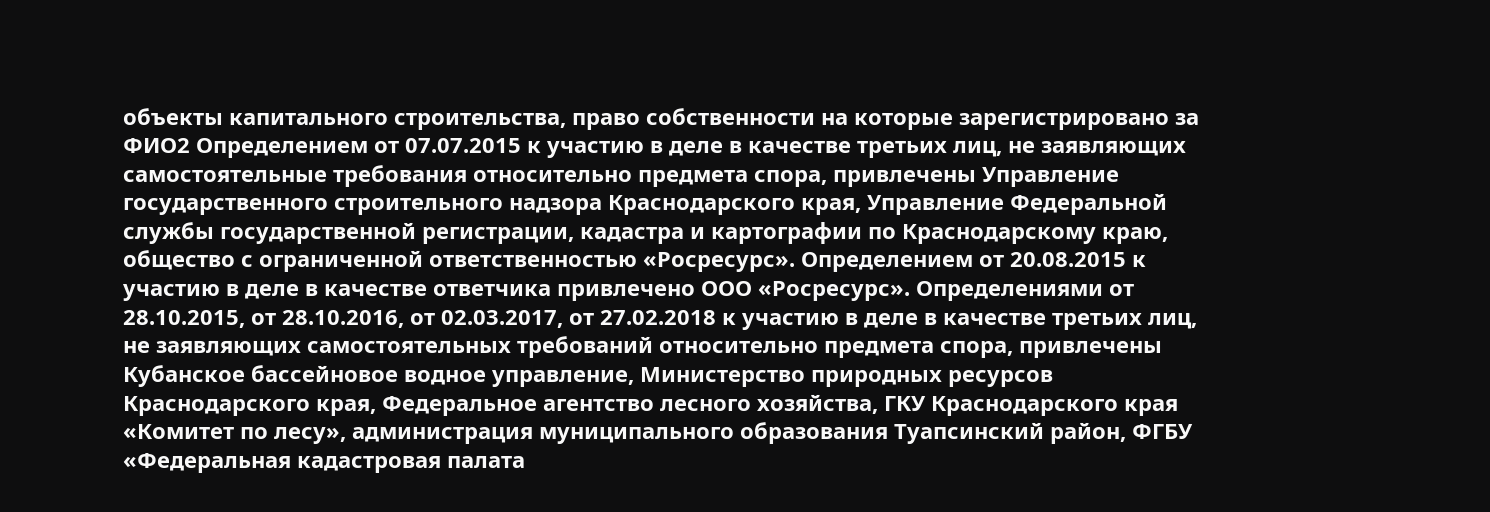объекты капитального строительства, право собственности на которые зарегистрировано за ФИО2 Определением от 07.07.2015 к участию в деле в качестве третьих лиц, не заявляющих самостоятельные требования относительно предмета спора, привлечены Управление государственного строительного надзора Краснодарского края, Управление Федеральной службы государственной регистрации, кадастра и картографии по Краснодарскому краю, общество с ограниченной ответственностью «Росресурс». Определением от 20.08.2015 к участию в деле в качестве ответчика привлечено ООО «Росресурс». Определениями от 28.10.2015, от 28.10.2016, от 02.03.2017, от 27.02.2018 к участию в деле в качестве третьих лиц, не заявляющих самостоятельных требований относительно предмета спора, привлечены Кубанское бассейновое водное управление, Министерство природных ресурсов Краснодарского края, Федеральное агентство лесного хозяйства, ГКУ Краснодарского края «Комитет по лесу», администрация муниципального образования Туапсинский район, ФГБУ «Федеральная кадастровая палата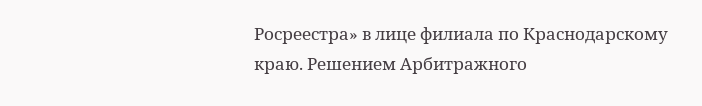Росреестра» в лице филиала по Краснодарскому краю. Решением Арбитражного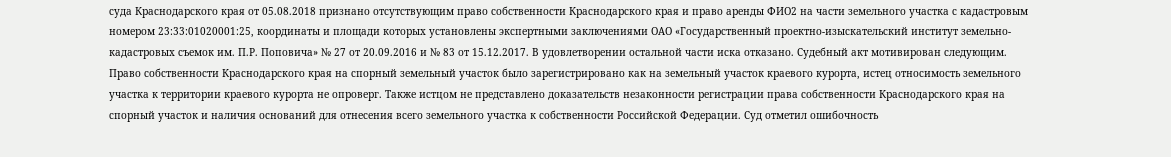суда Краснодарского края от 05.08.2018 признано отсутствующим право собственности Краснодарского края и право аренды ФИО2 на части земельного участка с кадастровым номером 23:33:01020001:25, координаты и площади которых установлены экспертными заключениями ОАО «Государственный проектно-изыскательский институт земельно-кадастровых съемок им. П.Р. Поповича» № 27 от 20.09.2016 и № 83 от 15.12.2017. В удовлетворении остальной части иска отказано. Судебный акт мотивирован следующим. Право собственности Краснодарского края на спорный земельный участок было зарегистрировано как на земельный участок краевого курорта, истец относимость земельного участка к территории краевого курорта не опроверг. Также истцом не представлено доказательств незаконности регистрации права собственности Краснодарского края на спорный участок и наличия оснований для отнесения всего земельного участка к собственности Российской Федерации. Суд отметил ошибочность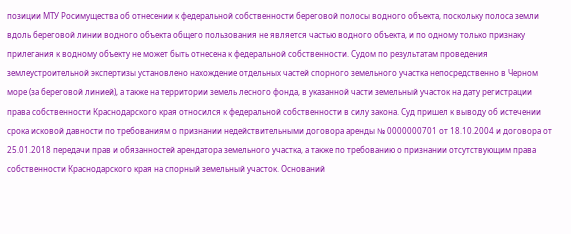позиции МТУ Росимущества об отнесении к федеральной собственности береговой полосы водного объекта, поскольку полоса земли вдоль береговой линии водного объекта общего пользования не является частью водного объекта, и по одному только признаку прилегания к водному объекту не может быть отнесена к федеральной собственности. Судом по результатам проведения землеустроительной экспертизы установлено нахождение отдельных частей спорного земельного участка непосредственно в Черном море (за береговой линией), а также на территории земель лесного фонда, в указанной части земельный участок на дату регистрации права собственности Краснодарского края относился к федеральной собственности в силу закона. Суд пришел к выводу об истечении срока исковой давности по требованиям о признании недействительными договора аренды № 0000000701 от 18.10.2004 и договора от 25.01.2018 передачи прав и обязанностей арендатора земельного участка, а также по требованию о признании отсутствующим права собственности Краснодарского края на спорный земельный участок. Оснований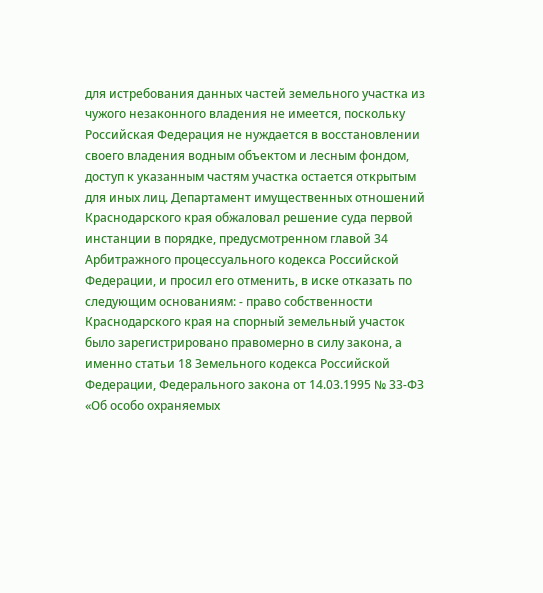для истребования данных частей земельного участка из чужого незаконного владения не имеется, поскольку Российская Федерация не нуждается в восстановлении своего владения водным объектом и лесным фондом, доступ к указанным частям участка остается открытым для иных лиц. Департамент имущественных отношений Краснодарского края обжаловал решение суда первой инстанции в порядке, предусмотренном главой 34 Арбитражного процессуального кодекса Российской Федерации, и просил его отменить, в иске отказать по следующим основаниям: - право собственности Краснодарского края на спорный земельный участок было зарегистрировано правомерно в силу закона, а именно статьи 18 Земельного кодекса Российской Федерации, Федерального закона от 14.03.1995 № 33-ФЗ «Об особо охраняемых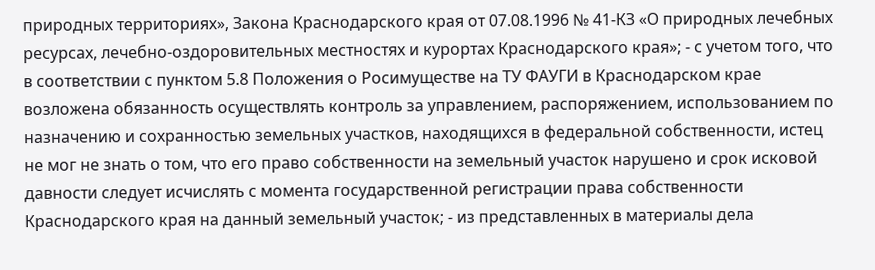природных территориях», Закона Краснодарского края от 07.08.1996 № 41-КЗ «О природных лечебных ресурсах, лечебно-оздоровительных местностях и курортах Краснодарского края»; - с учетом того, что в соответствии с пунктом 5.8 Положения о Росимуществе на ТУ ФАУГИ в Краснодарском крае возложена обязанность осуществлять контроль за управлением, распоряжением, использованием по назначению и сохранностью земельных участков, находящихся в федеральной собственности, истец не мог не знать о том, что его право собственности на земельный участок нарушено и срок исковой давности следует исчислять с момента государственной регистрации права собственности Краснодарского края на данный земельный участок; - из представленных в материалы дела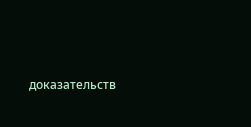доказательств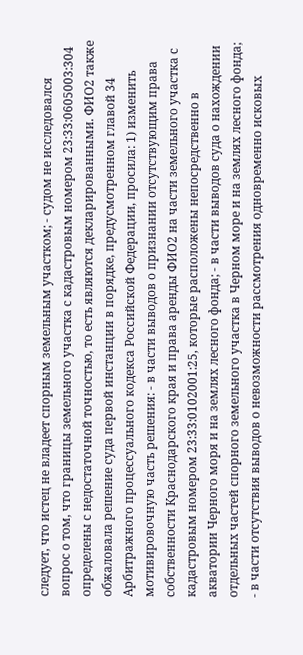следует, что истец не владеет спорным земельным участком; - судом не исследовался вопрос о том, что границы земельного участка с кадастровым номером 23:33:0605003:304 определены с недостаточной точностью, то есть являются декларированными. ФИО2 также обжаловала решение суда первой инстанции в порядке, предусмотренном главой 34 Арбитражного процессуального кодекса Российской Федерации, просила: 1) изменить мотивировочную часть решения: - в части выводов о признании отсутствующим права собственности Краснодарского края и права аренды ФИО2 на части земельного участка с кадастровым номером 23:33:0102001:25, которые расположены непосредственно в акватории Черного моря и на землях лесного фонда; - в части выводов суда о нахождении отдельных частей спорного земельного участка в Черном море и на землях лесного фонда; - в части отсутствия выводов о невозможности рассмотрения одновременно исковых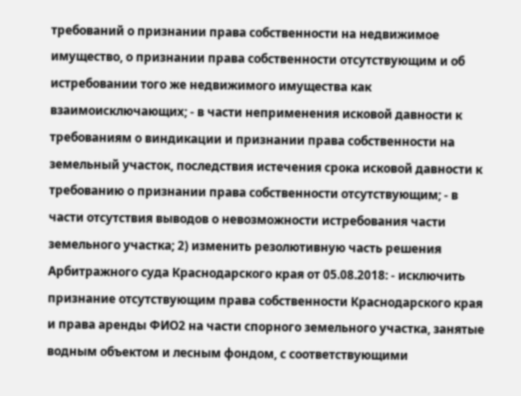требований о признании права собственности на недвижимое имущество, о признании права собственности отсутствующим и об истребовании того же недвижимого имущества как взаимоисключающих; - в части неприменения исковой давности к требованиям о виндикации и признании права собственности на земельный участок, последствия истечения срока исковой давности к требованию о признании права собственности отсутствующим; - в части отсутствия выводов о невозможности истребования части земельного участка; 2) изменить резолютивную часть решения Арбитражного суда Краснодарского края от 05.08.2018: - исключить признание отсутствующим права собственности Краснодарского края и права аренды ФИО2 на части спорного земельного участка, занятые водным объектом и лесным фондом, с соответствующими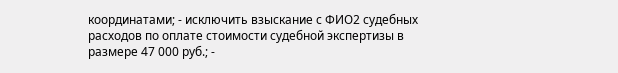координатами; - исключить взыскание с ФИО2 судебных расходов по оплате стоимости судебной экспертизы в размере 47 000 руб.; -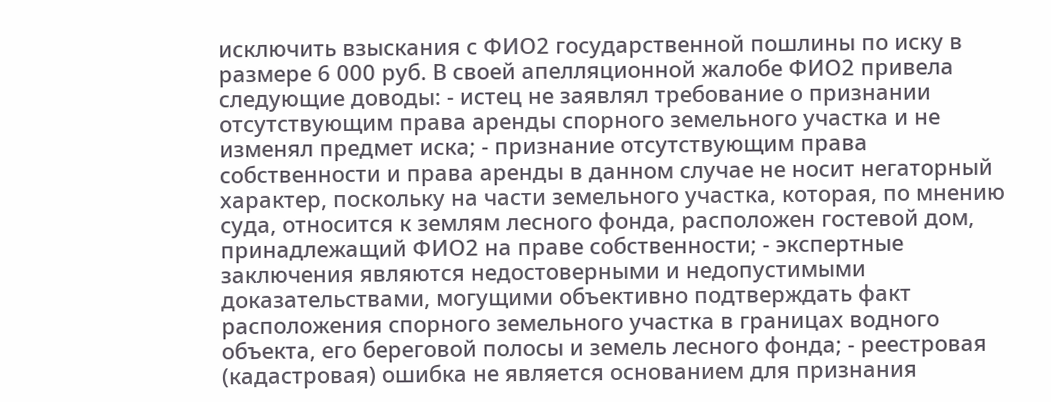исключить взыскания с ФИО2 государственной пошлины по иску в размере 6 000 руб. В своей апелляционной жалобе ФИО2 привела следующие доводы: - истец не заявлял требование о признании отсутствующим права аренды спорного земельного участка и не изменял предмет иска; - признание отсутствующим права собственности и права аренды в данном случае не носит негаторный характер, поскольку на части земельного участка, которая, по мнению суда, относится к землям лесного фонда, расположен гостевой дом, принадлежащий ФИО2 на праве собственности; - экспертные заключения являются недостоверными и недопустимыми доказательствами, могущими объективно подтверждать факт расположения спорного земельного участка в границах водного объекта, его береговой полосы и земель лесного фонда; - реестровая (кадастровая) ошибка не является основанием для признания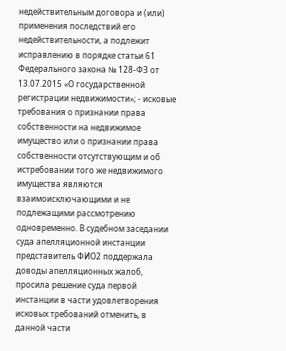недействительным договора и (или) применения последствий его недействительности, а подлежит исправлению в порядке статьи 61 Федерального закона № 128-ФЗ от 13.07.2015 «О государственной регистрации недвижимости»; - исковые требования о признании права собственности на недвижимое имущество или о признании права собственности отсутствующим и об истребовании того же недвижимого имущества являются взаимоисключающими и не подлежащими рассмотрению одновременно. В судебном заседании суда апелляционной инстанции представитель ФИО2 поддержала доводы апелляционных жалоб, просила решение суда первой инстанции в части удовлетворения исковых требований отменить, в данной части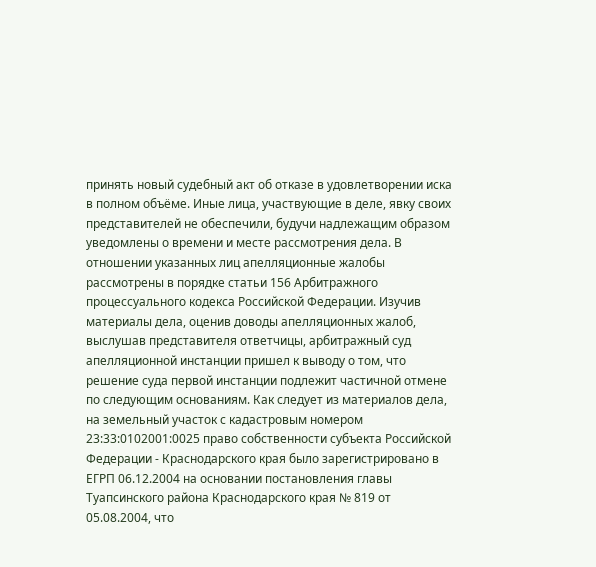принять новый судебный акт об отказе в удовлетворении иска в полном объёме. Иные лица, участвующие в деле, явку своих представителей не обеспечили, будучи надлежащим образом уведомлены о времени и месте рассмотрения дела. В отношении указанных лиц апелляционные жалобы рассмотрены в порядке статьи 156 Арбитражного процессуального кодекса Российской Федерации. Изучив материалы дела, оценив доводы апелляционных жалоб, выслушав представителя ответчицы, арбитражный суд апелляционной инстанции пришел к выводу о том, что решение суда первой инстанции подлежит частичной отмене по следующим основаниям. Как следует из материалов дела, на земельный участок с кадастровым номером 23:33:0102001:0025 право собственности субъекта Российской Федерации - Краснодарского края было зарегистрировано в ЕГРП 06.12.2004 на основании постановления главы Туапсинского района Краснодарского края № 819 от 05.08.2004, что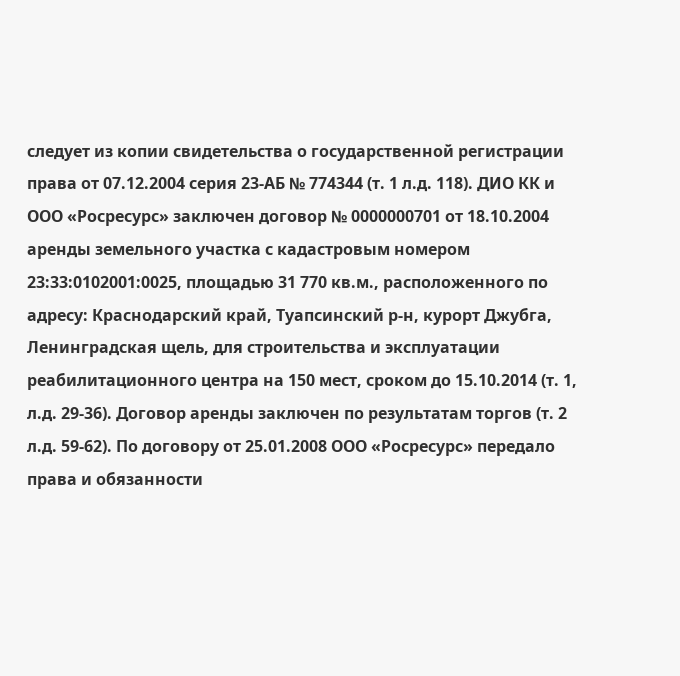следует из копии свидетельства о государственной регистрации права от 07.12.2004 серия 23-АБ № 774344 (т. 1 л.д. 118). ДИО КК и ООО «Росресурс» заключен договор № 0000000701 от 18.10.2004 аренды земельного участка с кадастровым номером 23:33:0102001:0025, площадью 31 770 кв.м., расположенного по адресу: Краснодарский край, Туапсинский р-н, курорт Джубга, Ленинградская щель, для строительства и эксплуатации реабилитационного центра на 150 мест, сроком до 15.10.2014 (т. 1, л.д. 29-36). Договор аренды заключен по результатам торгов (т. 2 л.д. 59-62). По договору от 25.01.2008 ООО «Росресурс» передало права и обязанности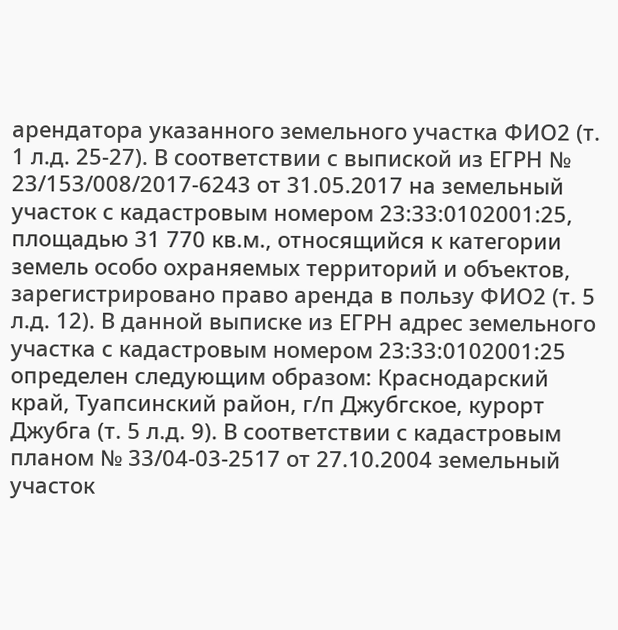арендатора указанного земельного участка ФИО2 (т. 1 л.д. 25-27). В соответствии с выпиской из ЕГРН № 23/153/008/2017-6243 от 31.05.2017 на земельный участок с кадастровым номером 23:33:0102001:25, площадью 31 770 кв.м., относящийся к категории земель особо охраняемых территорий и объектов, зарегистрировано право аренда в пользу ФИО2 (т. 5 л.д. 12). В данной выписке из ЕГРН адрес земельного участка с кадастровым номером 23:33:0102001:25 определен следующим образом: Краснодарский край, Туапсинский район, г/п Джубгское, курорт Джубга (т. 5 л.д. 9). В соответствии с кадастровым планом № 33/04-03-2517 от 27.10.2004 земельный участок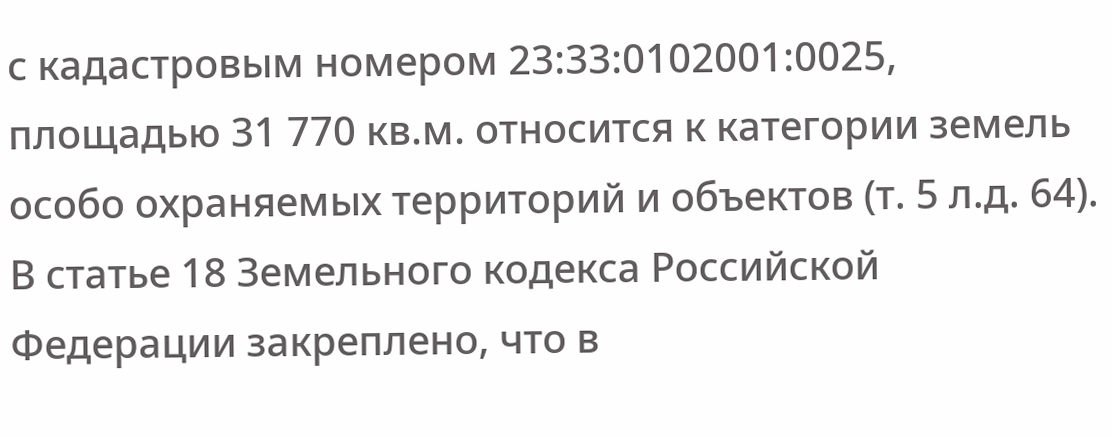с кадастровым номером 23:33:0102001:0025, площадью 31 770 кв.м. относится к категории земель особо охраняемых территорий и объектов (т. 5 л.д. 64). В статье 18 Земельного кодекса Российской Федерации закреплено, что в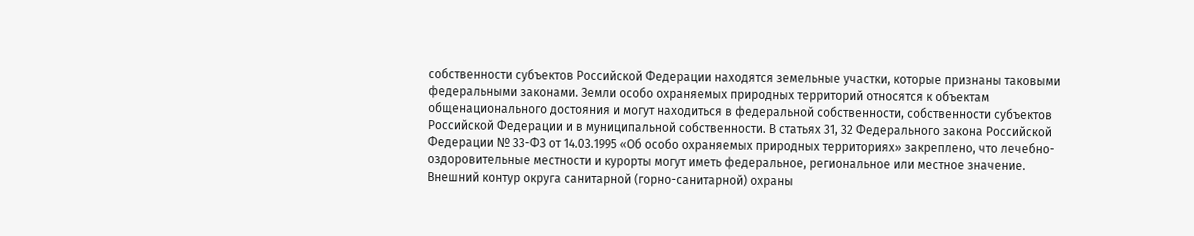собственности субъектов Российской Федерации находятся земельные участки, которые признаны таковыми федеральными законами. Земли особо охраняемых природных территорий относятся к объектам общенационального достояния и могут находиться в федеральной собственности, собственности субъектов Российской Федерации и в муниципальной собственности. В статьях 31, 32 Федерального закона Российской Федерации № 33-ФЗ от 14.03.1995 «Об особо охраняемых природных территориях» закреплено, что лечебно-оздоровительные местности и курорты могут иметь федеральное, региональное или местное значение. Внешний контур округа санитарной (горно-санитарной) охраны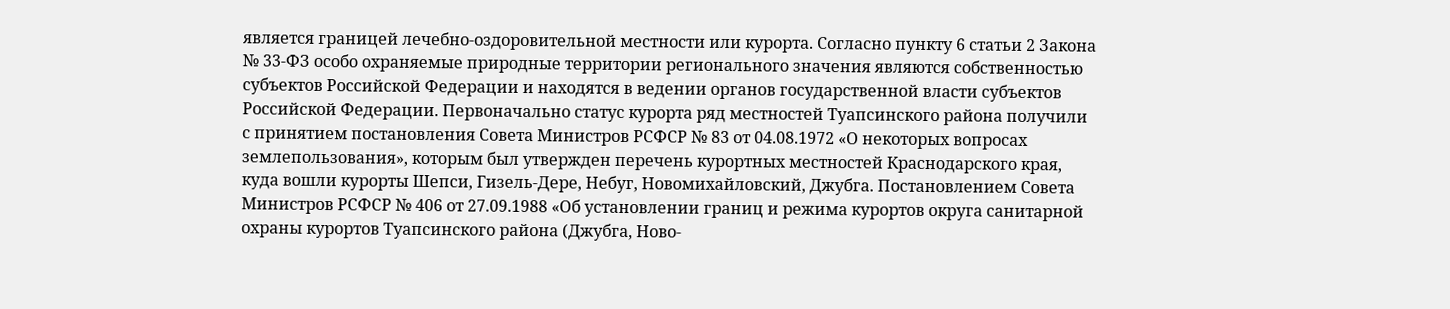является границей лечебно-оздоровительной местности или курорта. Согласно пункту 6 статьи 2 Закона № 33-ФЗ особо охраняемые природные территории регионального значения являются собственностью субъектов Российской Федерации и находятся в ведении органов государственной власти субъектов Российской Федерации. Первоначально статус курорта ряд местностей Туапсинского района получили с принятием постановления Совета Министров РСФСР № 83 от 04.08.1972 «О некоторых вопросах землепользования», которым был утвержден перечень курортных местностей Краснодарского края, куда вошли курорты Шепси, Гизель-Дере, Небуг, Новомихайловский, Джубга. Постановлением Совета Министров РСФСР № 406 от 27.09.1988 «Об установлении границ и режима курортов округа санитарной охраны курортов Туапсинского района (Джубга, Ново-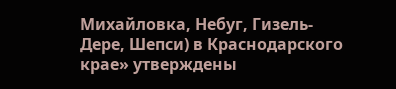Михайловка, Небуг, Гизель-Дере, Шепси) в Краснодарского крае» утверждены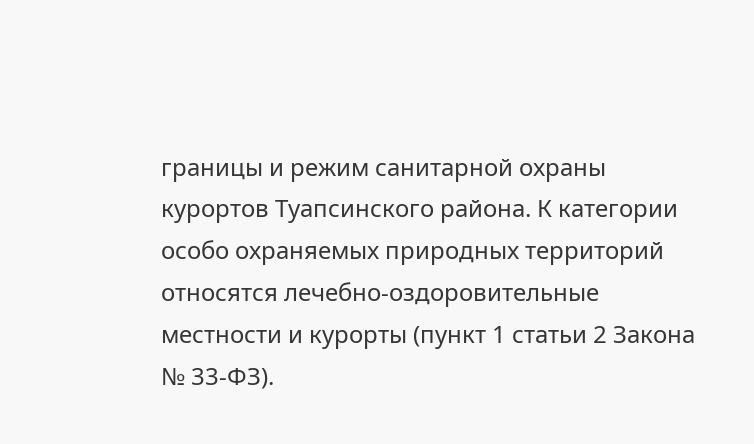границы и режим санитарной охраны курортов Туапсинского района. К категории особо охраняемых природных территорий относятся лечебно-оздоровительные местности и курорты (пункт 1 статьи 2 Закона № 33-ФЗ).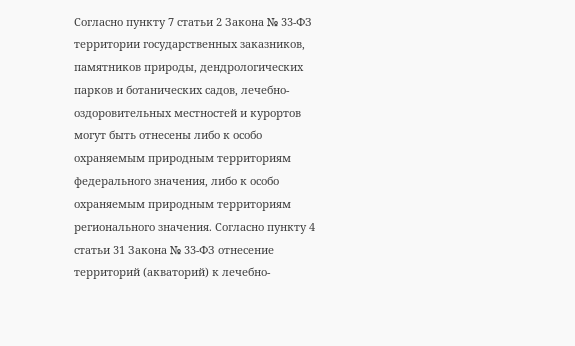Согласно пункту 7 статьи 2 Закона № 33-ФЗ территории государственных заказников, памятников природы, дендрологических парков и ботанических садов, лечебно-оздоровительных местностей и курортов могут быть отнесены либо к особо охраняемым природным территориям федерального значения, либо к особо охраняемым природным территориям регионального значения. Согласно пункту 4 статьи 31 Закона № 33-ФЗ отнесение территорий (акваторий) к лечебно-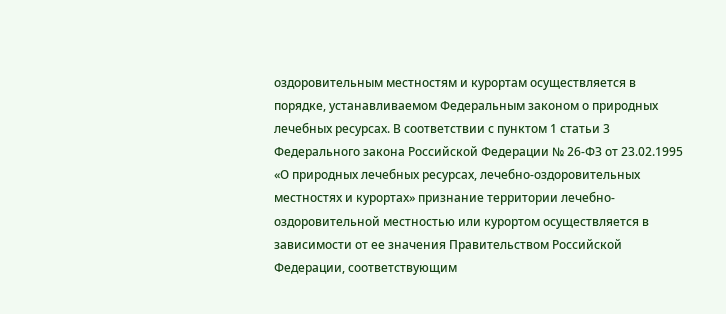оздоровительным местностям и курортам осуществляется в порядке, устанавливаемом Федеральным законом о природных лечебных ресурсах. В соответствии с пунктом 1 статьи 3 Федерального закона Российской Федерации № 26-ФЗ от 23.02.1995 «О природных лечебных ресурсах, лечебно-оздоровительных местностях и курортах» признание территории лечебно-оздоровительной местностью или курортом осуществляется в зависимости от ее значения Правительством Российской Федерации, соответствующим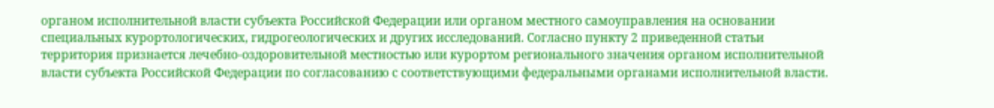органом исполнительной власти субъекта Российской Федерации или органом местного самоуправления на основании специальных курортологических, гидрогеологических и других исследований. Согласно пункту 2 приведенной статьи территория признается лечебно-оздоровительной местностью или курортом регионального значения органом исполнительной власти субъекта Российской Федерации по согласованию с соответствующими федеральными органами исполнительной власти.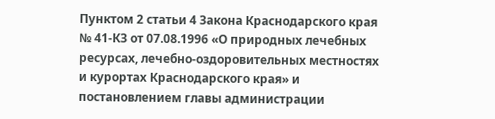Пунктом 2 статьи 4 Закона Краснодарского края № 41-КЗ от 07.08.1996 «О природных лечебных ресурсах, лечебно-оздоровительных местностях и курортах Краснодарского края» и постановлением главы администрации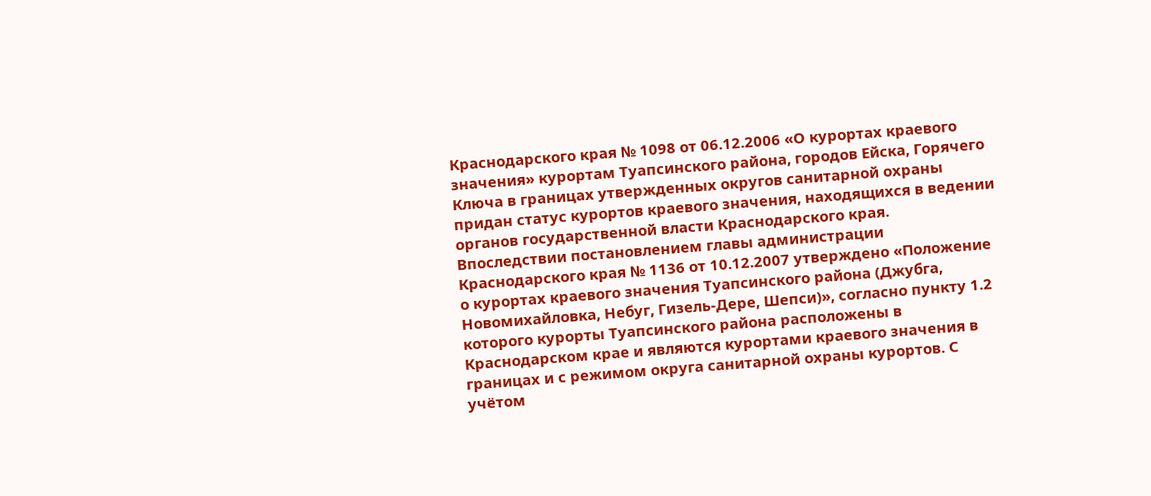Краснодарского края № 1098 от 06.12.2006 «О курортах краевого значения» курортам Туапсинского района, городов Ейска, Горячего Ключа в границах утвержденных округов санитарной охраны придан статус курортов краевого значения, находящихся в ведении органов государственной власти Краснодарского края. Впоследствии постановлением главы администрации Краснодарского края № 1136 от 10.12.2007 утверждено «Положение о курортах краевого значения Туапсинского района (Джубга, Новомихайловка, Небуг, Гизель-Дере, Шепси)», согласно пункту 1.2 которого курорты Туапсинского района расположены в Краснодарском крае и являются курортами краевого значения в границах и с режимом округа санитарной охраны курортов. С учётом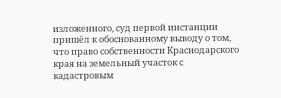изложенного, суд первой инстанции пришёл к обоснованному выводу о том, что право собственности Краснодарского края на земельный участок с кадастровым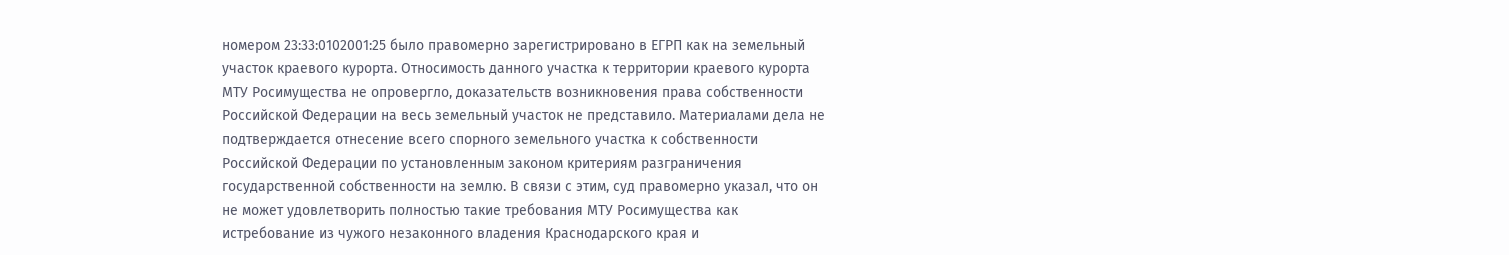номером 23:33:0102001:25 было правомерно зарегистрировано в ЕГРП как на земельный участок краевого курорта. Относимость данного участка к территории краевого курорта МТУ Росимущества не опровергло, доказательств возникновения права собственности Российской Федерации на весь земельный участок не представило. Материалами дела не подтверждается отнесение всего спорного земельного участка к собственности Российской Федерации по установленным законом критериям разграничения государственной собственности на землю. В связи с этим, суд правомерно указал, что он не может удовлетворить полностью такие требования МТУ Росимущества как истребование из чужого незаконного владения Краснодарского края и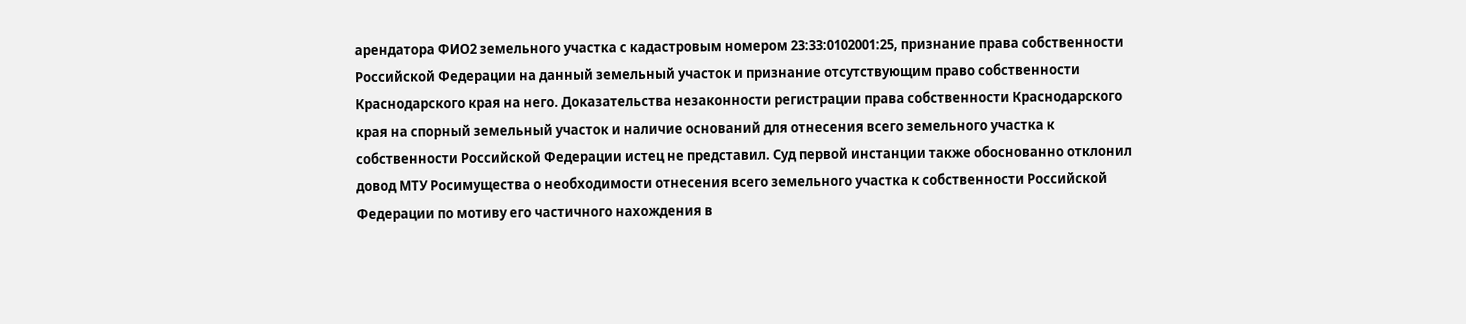арендатора ФИО2 земельного участка с кадастровым номером 23:33:0102001:25, признание права собственности Российской Федерации на данный земельный участок и признание отсутствующим право собственности Краснодарского края на него. Доказательства незаконности регистрации права собственности Краснодарского края на спорный земельный участок и наличие оснований для отнесения всего земельного участка к собственности Российской Федерации истец не представил. Суд первой инстанции также обоснованно отклонил довод МТУ Росимущества о необходимости отнесения всего земельного участка к собственности Российской Федерации по мотиву его частичного нахождения в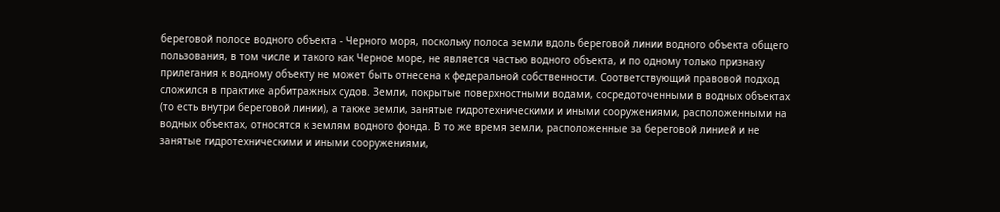береговой полосе водного объекта - Черного моря, поскольку полоса земли вдоль береговой линии водного объекта общего пользования, в том числе и такого как Черное море, не является частью водного объекта, и по одному только признаку прилегания к водному объекту не может быть отнесена к федеральной собственности. Соответствующий правовой подход сложился в практике арбитражных судов. Земли, покрытые поверхностными водами, сосредоточенными в водных объектах (то есть внутри береговой линии), а также земли, занятые гидротехническими и иными сооружениями, расположенными на водных объектах, относятся к землям водного фонда. В то же время земли, расположенные за береговой линией и не занятые гидротехническими и иными сооружениями,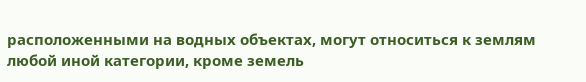расположенными на водных объектах, могут относиться к землям любой иной категории, кроме земель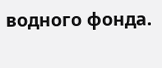водного фонда.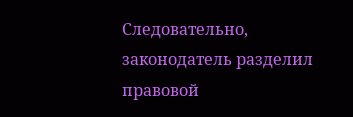Следовательно, законодатель разделил правовой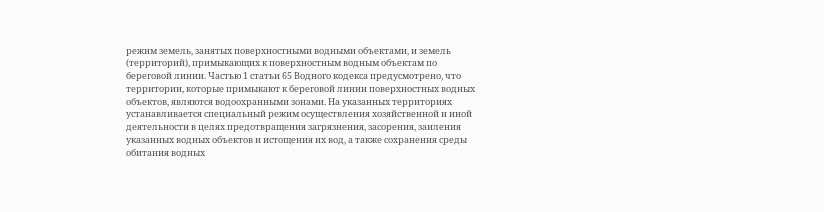режим земель, занятых поверхностными водными объектами, и земель (территорий), примыкающих к поверхностным водным объектам по береговой линии. Частью 1 статьи 65 Водного кодекса предусмотрено, что территории, которые примыкают к береговой линии поверхностных водных объектов, являются водоохранными зонами. На указанных территориях устанавливается специальный режим осуществления хозяйственной и иной деятельности в целях предотвращения загрязнения, засорения, заиления указанных водных объектов и истощения их вод, а также сохранения среды обитания водных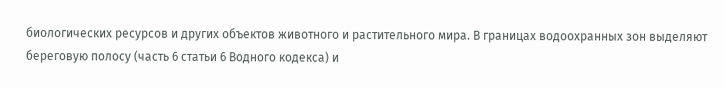биологических ресурсов и других объектов животного и растительного мира. В границах водоохранных зон выделяют береговую полосу (часть 6 статьи 6 Водного кодекса) и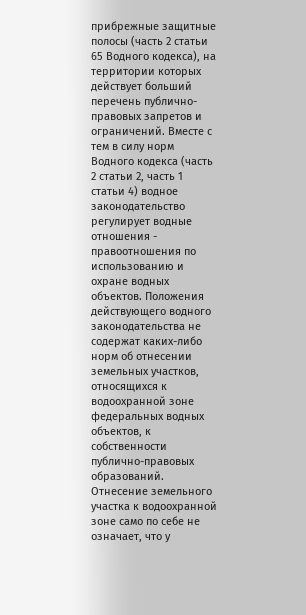прибрежные защитные полосы (часть 2 статьи 65 Водного кодекса), на территории которых действует больший перечень публично-правовых запретов и ограничений. Вместе с тем в силу норм Водного кодекса (часть 2 статьи 2, часть 1 статьи 4) водное законодательство регулирует водные отношения - правоотношения по использованию и охране водных объектов. Положения действующего водного законодательства не содержат каких-либо норм об отнесении земельных участков, относящихся к водоохранной зоне федеральных водных объектов, к собственности публично-правовых образований. Отнесение земельного участка к водоохранной зоне само по себе не означает, что у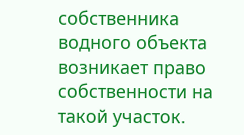собственника водного объекта возникает право собственности на такой участок.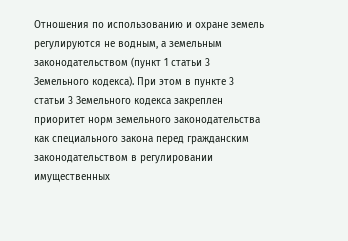Отношения по использованию и охране земель регулируются не водным, а земельным законодательством (пункт 1 статьи 3 Земельного кодекса). При этом в пункте 3 статьи 3 Земельного кодекса закреплен приоритет норм земельного законодательства как специального закона перед гражданским законодательством в регулировании имущественных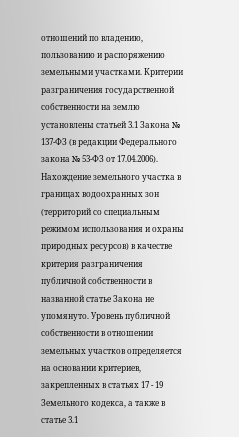отношений по владению, пользованию и распоряжению земельными участками. Критерии разграничения государственной собственности на землю установлены статьей 3.1 Закона № 137-ФЗ (в редакции Федерального закона № 53-ФЗ от 17.04.2006). Нахождение земельного участка в границах водоохранных зон (территорий со специальным режимом использования и охраны природных ресурсов) в качестве критерия разграничения публичной собственности в названной статье Закона не упомянуто. Уровень публичной собственности в отношении земельных участков определяется на основании критериев, закрепленных в статьях 17 - 19 Земельного кодекса, а также в статье 3.1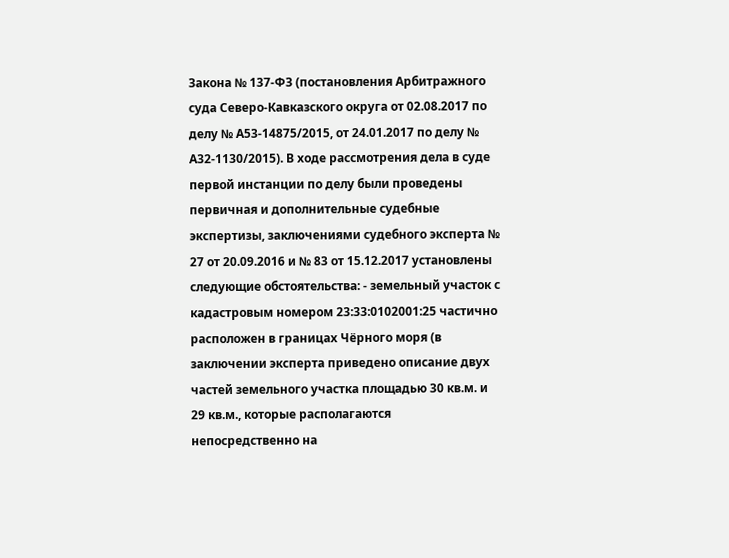Закона № 137-ФЗ (постановления Арбитражного суда Северо-Кавказского округа от 02.08.2017 по делу № А53-14875/2015, от 24.01.2017 по делу № А32-1130/2015). В ходе рассмотрения дела в суде первой инстанции по делу были проведены первичная и дополнительные судебные экспертизы, заключениями судебного эксперта № 27 от 20.09.2016 и № 83 от 15.12.2017 установлены следующие обстоятельства: - земельный участок с кадастровым номером 23:33:0102001:25 частично расположен в границах Чёрного моря (в заключении эксперта приведено описание двух частей земельного участка площадью 30 кв.м. и 29 кв.м., которые располагаются непосредственно на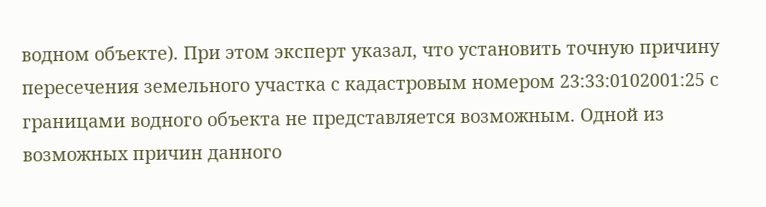водном объекте). При этом эксперт указал, что установить точную причину пересечения земельного участка с кадастровым номером 23:33:0102001:25 с границами водного объекта не представляется возможным. Одной из возможных причин данного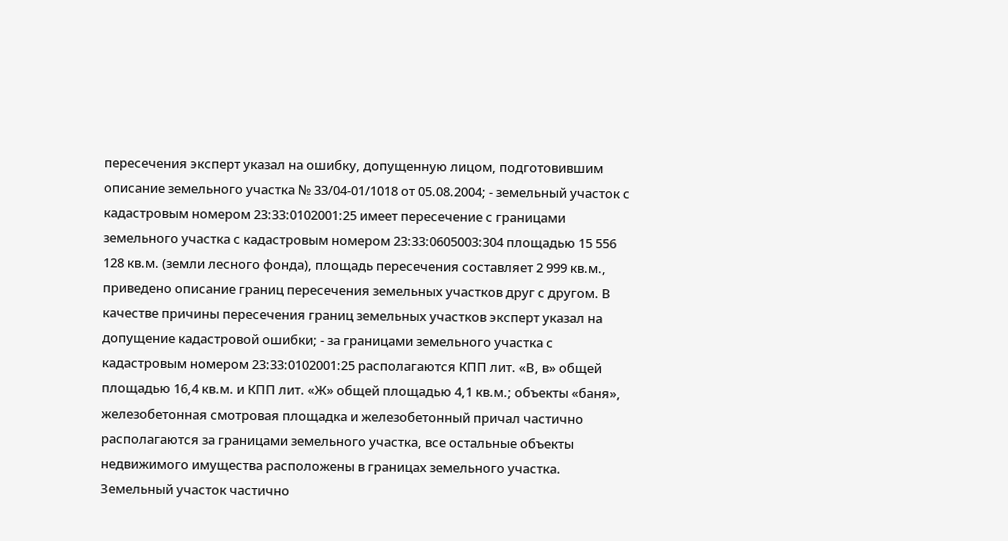пересечения эксперт указал на ошибку, допущенную лицом, подготовившим описание земельного участка № 33/04-01/1018 от 05.08.2004; - земельный участок с кадастровым номером 23:33:0102001:25 имеет пересечение с границами земельного участка с кадастровым номером 23:33:0605003:304 площадью 15 556 128 кв.м. (земли лесного фонда), площадь пересечения составляет 2 999 кв.м., приведено описание границ пересечения земельных участков друг с другом. В качестве причины пересечения границ земельных участков эксперт указал на допущение кадастровой ошибки; - за границами земельного участка с кадастровым номером 23:33:0102001:25 располагаются КПП лит. «В, в» общей площадью 16,4 кв.м. и КПП лит. «Ж» общей площадью 4,1 кв.м.; объекты «баня», железобетонная смотровая площадка и железобетонный причал частично располагаются за границами земельного участка, все остальные объекты недвижимого имущества расположены в границах земельного участка. Земельный участок частично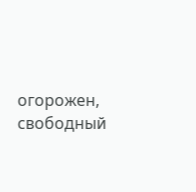огорожен, свободный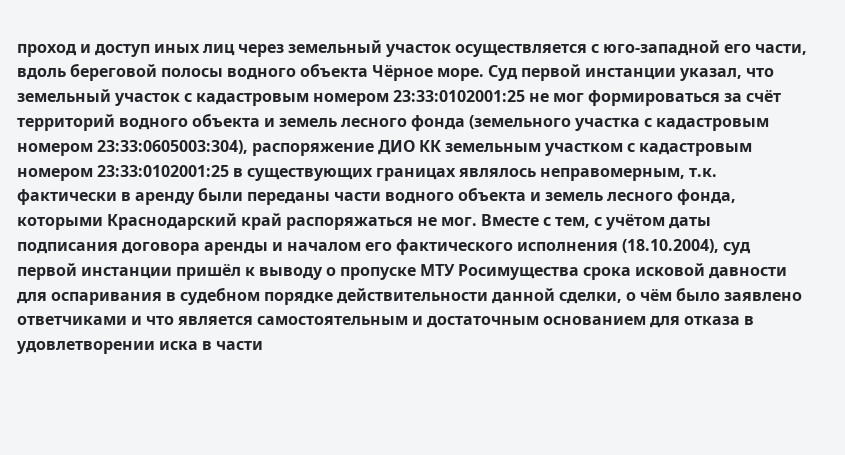проход и доступ иных лиц через земельный участок осуществляется с юго-западной его части, вдоль береговой полосы водного объекта Чёрное море. Суд первой инстанции указал, что земельный участок с кадастровым номером 23:33:0102001:25 не мог формироваться за счёт территорий водного объекта и земель лесного фонда (земельного участка с кадастровым номером 23:33:0605003:304), распоряжение ДИО КК земельным участком с кадастровым номером 23:33:0102001:25 в существующих границах являлось неправомерным, т.к. фактически в аренду были переданы части водного объекта и земель лесного фонда, которыми Краснодарский край распоряжаться не мог. Вместе с тем, с учётом даты подписания договора аренды и началом его фактического исполнения (18.10.2004), суд первой инстанции пришёл к выводу о пропуске МТУ Росимущества срока исковой давности для оспаривания в судебном порядке действительности данной сделки, о чём было заявлено ответчиками и что является самостоятельным и достаточным основанием для отказа в удовлетворении иска в части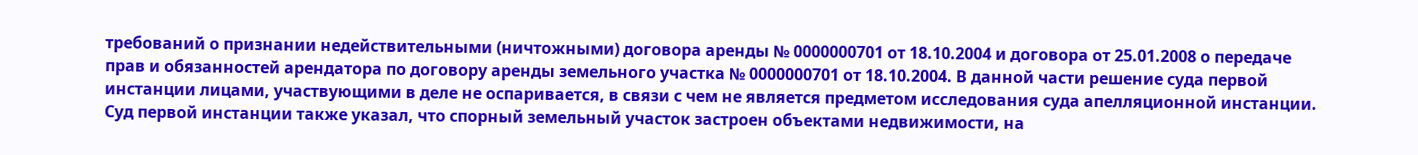требований о признании недействительными (ничтожными) договора аренды № 0000000701 от 18.10.2004 и договора от 25.01.2008 о передаче прав и обязанностей арендатора по договору аренды земельного участка № 0000000701 от 18.10.2004. В данной части решение суда первой инстанции лицами, участвующими в деле не оспаривается, в связи с чем не является предметом исследования суда апелляционной инстанции. Суд первой инстанции также указал, что спорный земельный участок застроен объектами недвижимости, на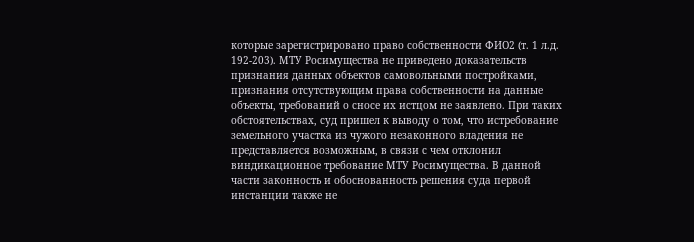которые зарегистрировано право собственности ФИО2 (т. 1 л.д. 192-203). МТУ Росимущества не приведено доказательств признания данных объектов самовольными постройками, признания отсутствующим права собственности на данные объекты, требований о сносе их истцом не заявлено. При таких обстоятельствах, суд пришел к выводу о том, что истребование земельного участка из чужого незаконного владения не представляется возможным, в связи с чем отклонил виндикационное требование МТУ Росимущества. В данной части законность и обоснованность решения суда первой инстанции также не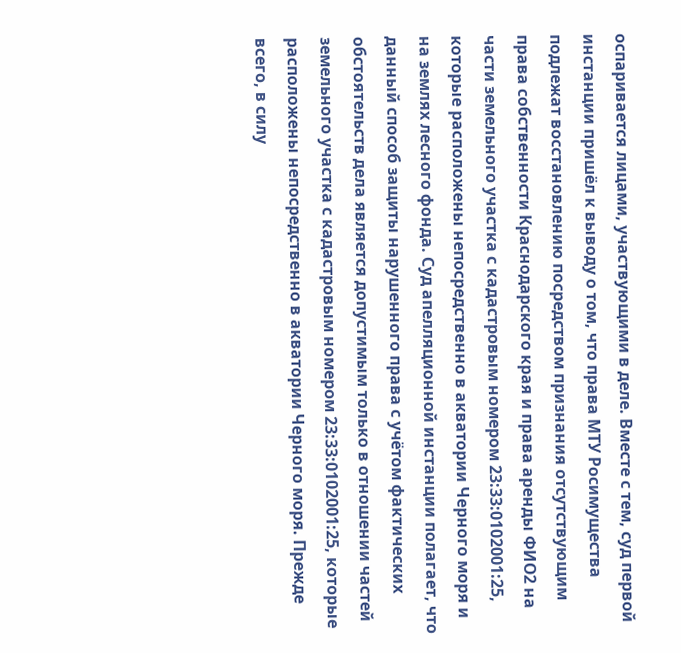оспаривается лицами, участвующими в деле. Вместе с тем, суд первой инстанции пришёл к выводу о том, что права МТУ Росимущества подлежат восстановлению посредством признания отсутствующим права собственности Краснодарского края и права аренды ФИО2 на части земельного участка с кадастровым номером 23:33:0102001:25, которые расположены непосредственно в акватории Черного моря и на землях лесного фонда. Суд апелляционной инстанции полагает, что данный способ защиты нарушенного права с учётом фактических обстоятельств дела является допустимым только в отношении частей земельного участка с кадастровым номером 23:33:0102001:25, которые расположены непосредственно в акватории Черного моря. Прежде всего, в силу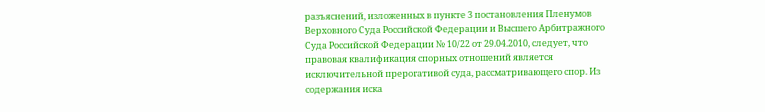разъяснений, изложенных в пункте 3 постановления Пленумов Верховного Суда Российской Федерации и Высшего Арбитражного Суда Российской Федерации № 10/22 от 29.04.2010, следует, что правовая квалификация спорных отношений является исключительной прерогативой суда, рассматривающего спор. Из содержания иска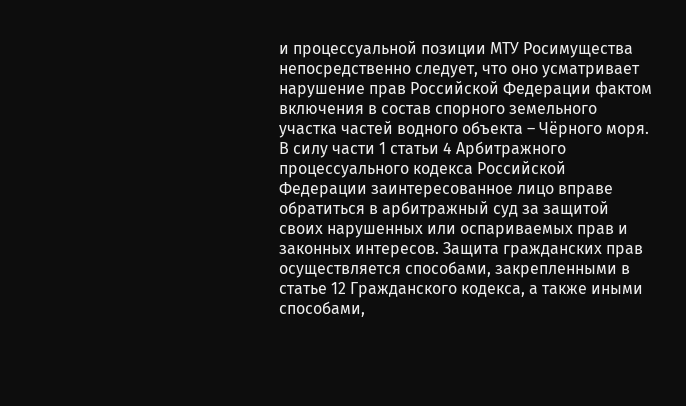и процессуальной позиции МТУ Росимущества непосредственно следует, что оно усматривает нарушение прав Российской Федерации фактом включения в состав спорного земельного участка частей водного объекта – Чёрного моря. В силу части 1 статьи 4 Арбитражного процессуального кодекса Российской Федерации заинтересованное лицо вправе обратиться в арбитражный суд за защитой своих нарушенных или оспариваемых прав и законных интересов. Защита гражданских прав осуществляется способами, закрепленными в статье 12 Гражданского кодекса, а также иными способами,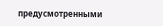предусмотренными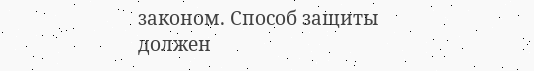законом. Способ защиты должен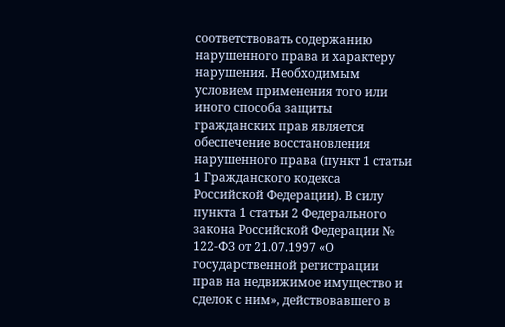соответствовать содержанию нарушенного права и характеру нарушения. Необходимым условием применения того или иного способа защиты гражданских прав является обеспечение восстановления нарушенного права (пункт 1 статьи 1 Гражданского кодекса Российской Федерации). В силу пункта 1 статьи 2 Федерального закона Российской Федерации № 122-ФЗ от 21.07.1997 «О государственной регистрации прав на недвижимое имущество и сделок с ним», действовавшего в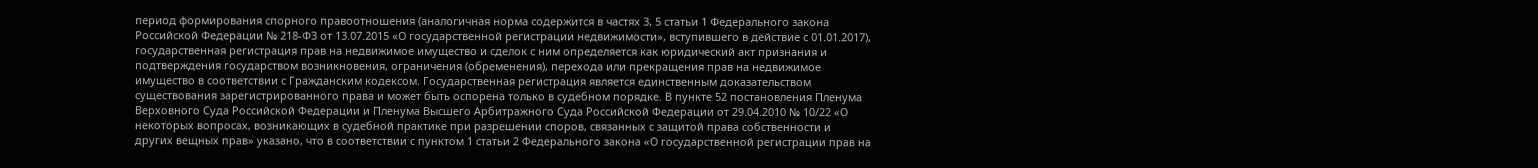период формирования спорного правоотношения (аналогичная норма содержится в частях 3, 5 статьи 1 Федерального закона Российской Федерации № 218-ФЗ от 13.07.2015 «О государственной регистрации недвижимости», вступившего в действие с 01.01.2017), государственная регистрация прав на недвижимое имущество и сделок с ним определяется как юридический акт признания и подтверждения государством возникновения, ограничения (обременения), перехода или прекращения прав на недвижимое имущество в соответствии с Гражданским кодексом. Государственная регистрация является единственным доказательством существования зарегистрированного права и может быть оспорена только в судебном порядке. В пункте 52 постановления Пленума Верховного Суда Российской Федерации и Пленума Высшего Арбитражного Суда Российской Федерации от 29.04.2010 № 10/22 «О некоторых вопросах, возникающих в судебной практике при разрешении споров, связанных с защитой права собственности и других вещных прав» указано, что в соответствии с пунктом 1 статьи 2 Федерального закона «О государственной регистрации прав на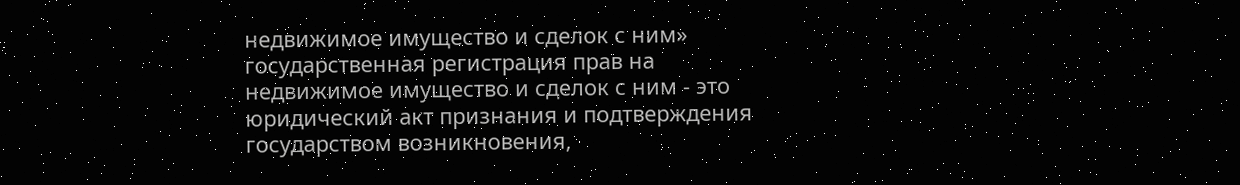недвижимое имущество и сделок с ним» государственная регистрация прав на недвижимое имущество и сделок с ним - это юридический акт признания и подтверждения государством возникновения,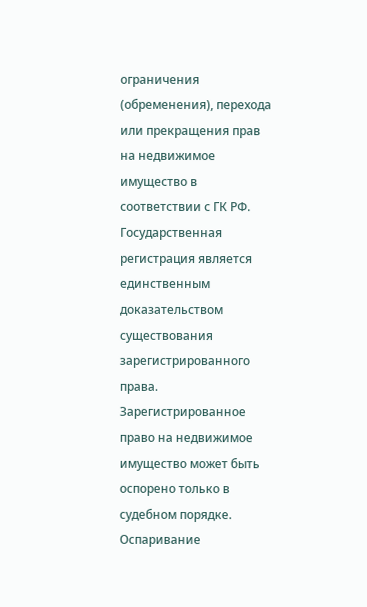ограничения (обременения), перехода или прекращения прав на недвижимое имущество в соответствии с ГК РФ. Государственная регистрация является единственным доказательством существования зарегистрированного права. Зарегистрированное право на недвижимое имущество может быть оспорено только в судебном порядке. Оспаривание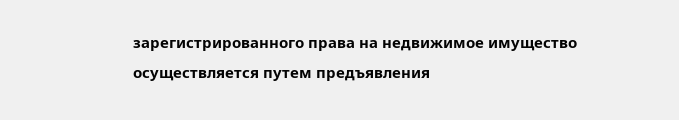зарегистрированного права на недвижимое имущество осуществляется путем предъявления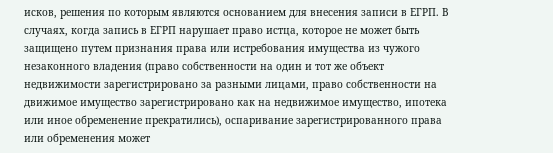исков, решения по которым являются основанием для внесения записи в ЕГРП. В случаях, когда запись в ЕГРП нарушает право истца, которое не может быть защищено путем признания права или истребования имущества из чужого незаконного владения (право собственности на один и тот же объект недвижимости зарегистрировано за разными лицами, право собственности на движимое имущество зарегистрировано как на недвижимое имущество, ипотека или иное обременение прекратились), оспаривание зарегистрированного права или обременения может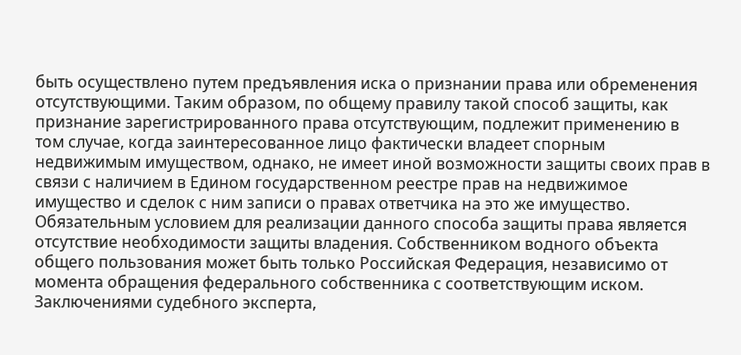быть осуществлено путем предъявления иска о признании права или обременения отсутствующими. Таким образом, по общему правилу такой способ защиты, как признание зарегистрированного права отсутствующим, подлежит применению в том случае, когда заинтересованное лицо фактически владеет спорным недвижимым имуществом, однако, не имеет иной возможности защиты своих прав в связи с наличием в Едином государственном реестре прав на недвижимое имущество и сделок с ним записи о правах ответчика на это же имущество. Обязательным условием для реализации данного способа защиты права является отсутствие необходимости защиты владения. Собственником водного объекта общего пользования может быть только Российская Федерация, независимо от момента обращения федерального собственника с соответствующим иском. Заключениями судебного эксперта,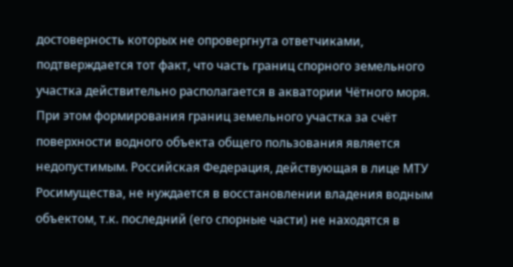достоверность которых не опровергнута ответчиками, подтверждается тот факт, что часть границ спорного земельного участка действительно располагается в акватории Чётного моря. При этом формирования границ земельного участка за счёт поверхности водного объекта общего пользования является недопустимым. Российская Федерация, действующая в лице МТУ Росимущества, не нуждается в восстановлении владения водным объектом, т.к. последний (его спорные части) не находятся в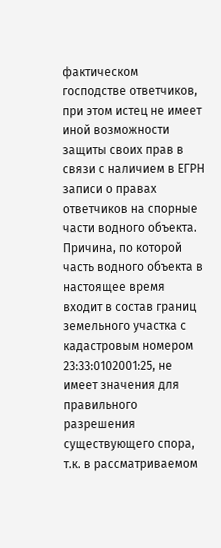фактическом господстве ответчиков, при этом истец не имеет иной возможности защиты своих прав в связи с наличием в ЕГРН записи о правах ответчиков на спорные части водного объекта. Причина, по которой часть водного объекта в настоящее время входит в состав границ земельного участка с кадастровым номером 23:33:0102001:25, не имеет значения для правильного разрешения существующего спора, т.к. в рассматриваемом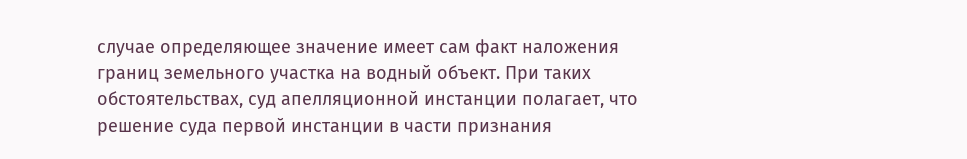случае определяющее значение имеет сам факт наложения границ земельного участка на водный объект. При таких обстоятельствах, суд апелляционной инстанции полагает, что решение суда первой инстанции в части признания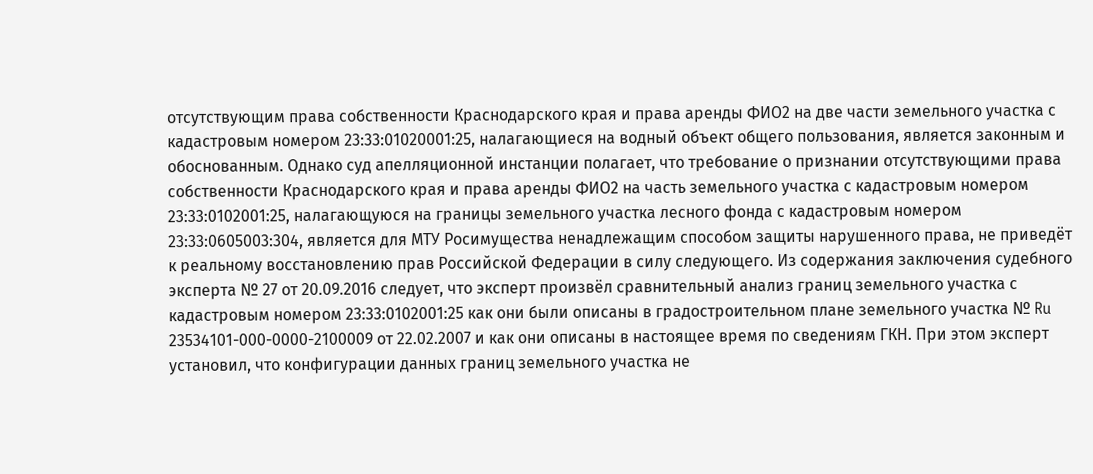отсутствующим права собственности Краснодарского края и права аренды ФИО2 на две части земельного участка с кадастровым номером 23:33:01020001:25, налагающиеся на водный объект общего пользования, является законным и обоснованным. Однако суд апелляционной инстанции полагает, что требование о признании отсутствующими права собственности Краснодарского края и права аренды ФИО2 на часть земельного участка с кадастровым номером 23:33:0102001:25, налагающуюся на границы земельного участка лесного фонда с кадастровым номером 23:33:0605003:304, является для МТУ Росимущества ненадлежащим способом защиты нарушенного права, не приведёт к реальному восстановлению прав Российской Федерации в силу следующего. Из содержания заключения судебного эксперта № 27 от 20.09.2016 следует, что эксперт произвёл сравнительный анализ границ земельного участка с кадастровым номером 23:33:0102001:25 как они были описаны в градостроительном плане земельного участка № Ru 23534101-000-0000-2100009 от 22.02.2007 и как они описаны в настоящее время по сведениям ГКН. При этом эксперт установил, что конфигурации данных границ земельного участка не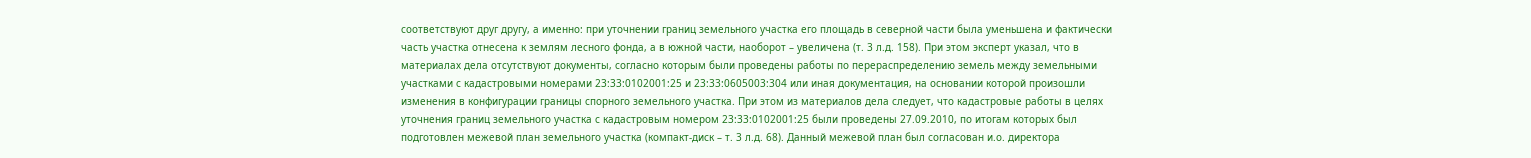соответствуют друг другу, а именно: при уточнении границ земельного участка его площадь в северной части была уменьшена и фактически часть участка отнесена к землям лесного фонда, а в южной части, наоборот – увеличена (т. 3 л.д. 158). При этом эксперт указал, что в материалах дела отсутствуют документы, согласно которым были проведены работы по перераспределению земель между земельными участками с кадастровыми номерами 23:33:0102001:25 и 23:33:0605003:304 или иная документация, на основании которой произошли изменения в конфигурации границы спорного земельного участка. При этом из материалов дела следует, что кадастровые работы в целях уточнения границ земельного участка с кадастровым номером 23:33:0102001:25 были проведены 27.09.2010, по итогам которых был подготовлен межевой план земельного участка (компакт-диск – т. 3 л.д. 68). Данный межевой план был согласован и.о. директора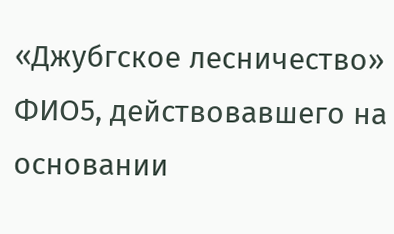«Джубгское лесничество» ФИО5, действовавшего на основании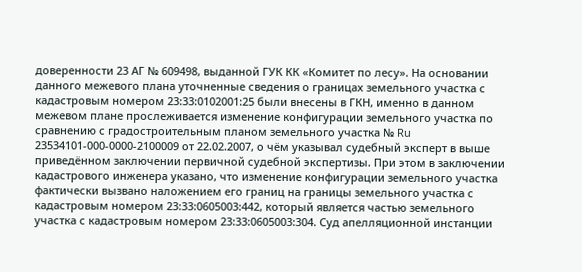доверенности 23 АГ № 609498, выданной ГУК КК «Комитет по лесу». На основании данного межевого плана уточненные сведения о границах земельного участка с кадастровым номером 23:33:0102001:25 были внесены в ГКН, именно в данном межевом плане прослеживается изменение конфигурации земельного участка по сравнению с градостроительным планом земельного участка № Ru 23534101-000-0000-2100009 от 22.02.2007, о чём указывал судебный эксперт в выше приведённом заключении первичной судебной экспертизы. При этом в заключении кадастрового инженера указано, что изменение конфигурации земельного участка фактически вызвано наложением его границ на границы земельного участка с кадастровым номером 23:33:0605003:442, который является частью земельного участка с кадастровым номером 23:33:0605003:304. Суд апелляционной инстанции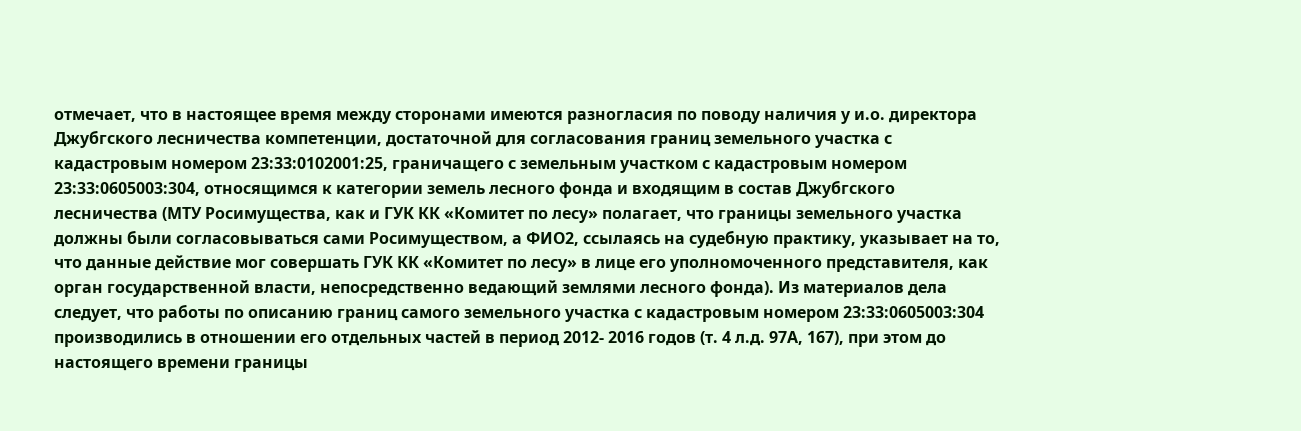отмечает, что в настоящее время между сторонами имеются разногласия по поводу наличия у и.о. директора Джубгского лесничества компетенции, достаточной для согласования границ земельного участка с кадастровым номером 23:33:0102001:25, граничащего с земельным участком с кадастровым номером 23:33:0605003:304, относящимся к категории земель лесного фонда и входящим в состав Джубгского лесничества (МТУ Росимущества, как и ГУК КК «Комитет по лесу» полагает, что границы земельного участка должны были согласовываться сами Росимуществом, а ФИО2, ссылаясь на судебную практику, указывает на то, что данные действие мог совершать ГУК КК «Комитет по лесу» в лице его уполномоченного представителя, как орган государственной власти, непосредственно ведающий землями лесного фонда). Из материалов дела следует, что работы по описанию границ самого земельного участка с кадастровым номером 23:33:0605003:304 производились в отношении его отдельных частей в период 2012- 2016 годов (т. 4 л.д. 97А, 167), при этом до настоящего времени границы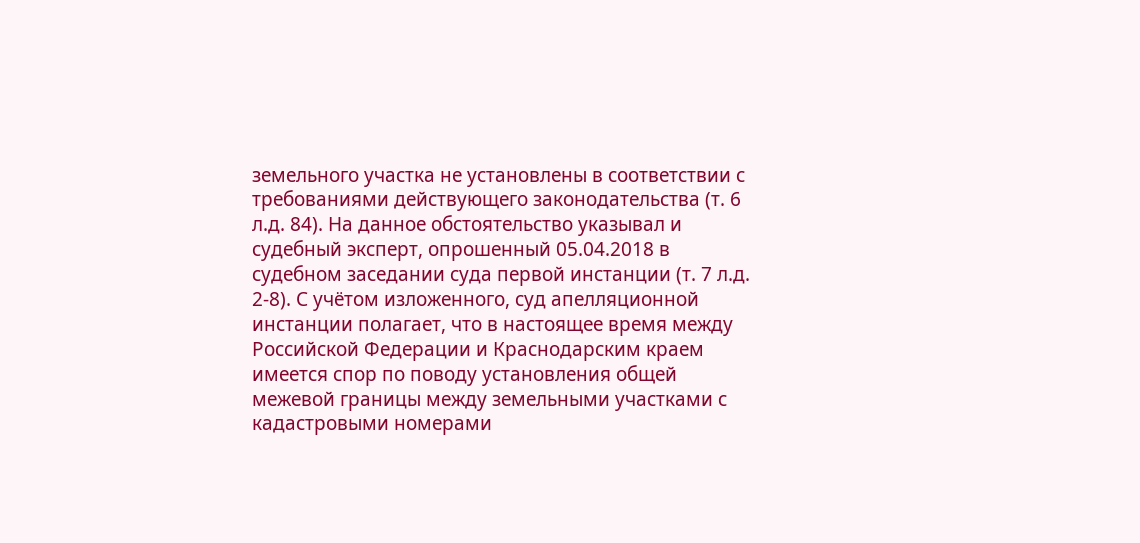земельного участка не установлены в соответствии с требованиями действующего законодательства (т. 6 л.д. 84). На данное обстоятельство указывал и судебный эксперт, опрошенный 05.04.2018 в судебном заседании суда первой инстанции (т. 7 л.д. 2-8). С учётом изложенного, суд апелляционной инстанции полагает, что в настоящее время между Российской Федерации и Краснодарским краем имеется спор по поводу установления общей межевой границы между земельными участками с кадастровыми номерами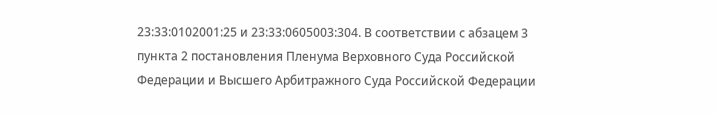23:33:0102001:25 и 23:33:0605003:304. В соответствии с абзацем 3 пункта 2 постановления Пленума Верховного Суда Российской Федерации и Высшего Арбитражного Суда Российской Федерации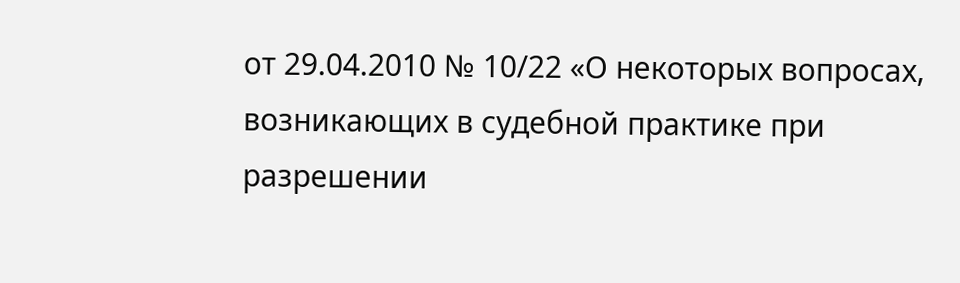от 29.04.2010 № 10/22 «О некоторых вопросах, возникающих в судебной практике при разрешении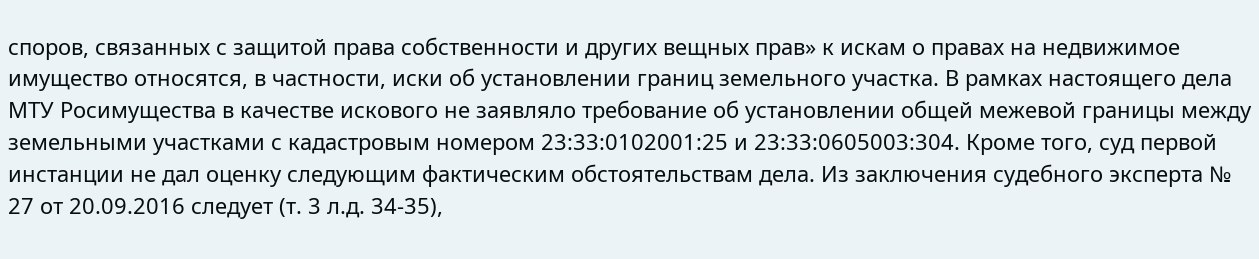споров, связанных с защитой права собственности и других вещных прав» к искам о правах на недвижимое имущество относятся, в частности, иски об установлении границ земельного участка. В рамках настоящего дела МТУ Росимущества в качестве искового не заявляло требование об установлении общей межевой границы между земельными участками с кадастровым номером 23:33:0102001:25 и 23:33:0605003:304. Кроме того, суд первой инстанции не дал оценку следующим фактическим обстоятельствам дела. Из заключения судебного эксперта № 27 от 20.09.2016 следует (т. 3 л.д. 34-35),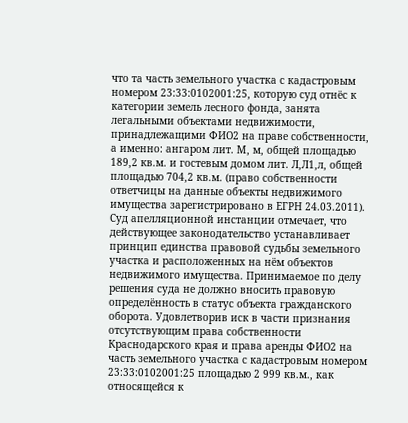что та часть земельного участка с кадастровым номером 23:33:0102001:25, которую суд отнёс к категории земель лесного фонда, занята легальными объектами недвижимости, принадлежащими ФИО2 на праве собственности, а именно: ангаром лит. М, м, общей площадью 189,2 кв.м. и гостевым домом лит. Л,Л1,л, общей площадью 704,2 кв.м. (право собственности ответчицы на данные объекты недвижимого имущества зарегистрировано в ЕГРН 24.03.2011). Суд апелляционной инстанции отмечает, что действующее законодательство устанавливает принцип единства правовой судьбы земельного участка и расположенных на нём объектов недвижимого имущества. Принимаемое по делу решения суда не должно вносить правовую определённость в статус объекта гражданского оборота. Удовлетворив иск в части признания отсутствующим права собственности Краснодарского края и права аренды ФИО2 на часть земельного участка с кадастровым номером 23:33:0102001:25 площадью 2 999 кв.м., как относящейся к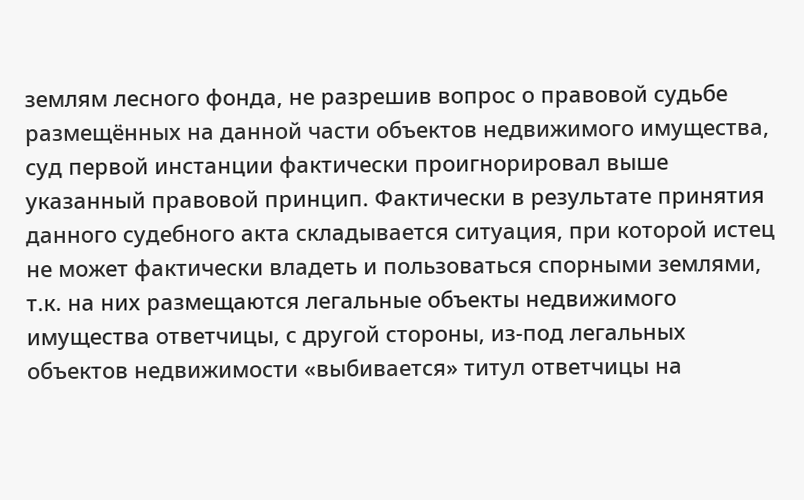землям лесного фонда, не разрешив вопрос о правовой судьбе размещённых на данной части объектов недвижимого имущества, суд первой инстанции фактически проигнорировал выше указанный правовой принцип. Фактически в результате принятия данного судебного акта складывается ситуация, при которой истец не может фактически владеть и пользоваться спорными землями, т.к. на них размещаются легальные объекты недвижимого имущества ответчицы, с другой стороны, из-под легальных объектов недвижимости «выбивается» титул ответчицы на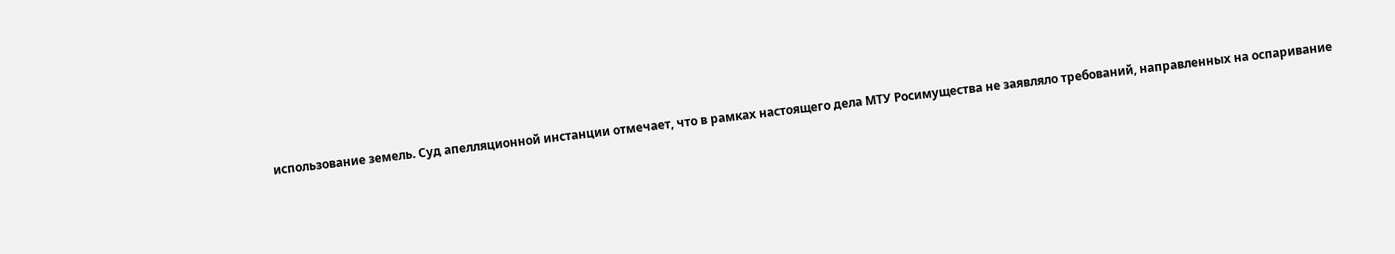использование земель. Суд апелляционной инстанции отмечает, что в рамках настоящего дела МТУ Росимущества не заявляло требований, направленных на оспаривание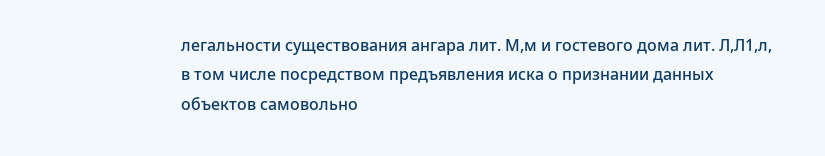легальности существования ангара лит. М,м и гостевого дома лит. Л,Л1,л, в том числе посредством предъявления иска о признании данных объектов самовольно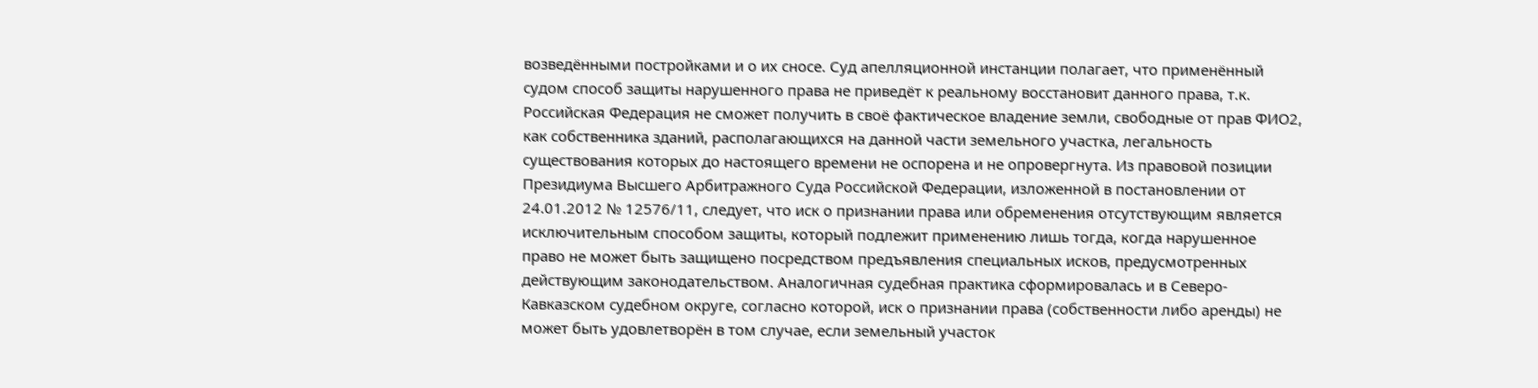возведёнными постройками и о их сносе. Суд апелляционной инстанции полагает, что применённый судом способ защиты нарушенного права не приведёт к реальному восстановит данного права, т.к. Российская Федерация не сможет получить в своё фактическое владение земли, свободные от прав ФИО2, как собственника зданий, располагающихся на данной части земельного участка, легальность существования которых до настоящего времени не оспорена и не опровергнута. Из правовой позиции Президиума Высшего Арбитражного Суда Российской Федерации, изложенной в постановлении от 24.01.2012 № 12576/11, следует, что иск о признании права или обременения отсутствующим является исключительным способом защиты, который подлежит применению лишь тогда, когда нарушенное право не может быть защищено посредством предъявления специальных исков, предусмотренных действующим законодательством. Аналогичная судебная практика сформировалась и в Северо-Кавказском судебном округе, согласно которой, иск о признании права (собственности либо аренды) не может быть удовлетворён в том случае, если земельный участок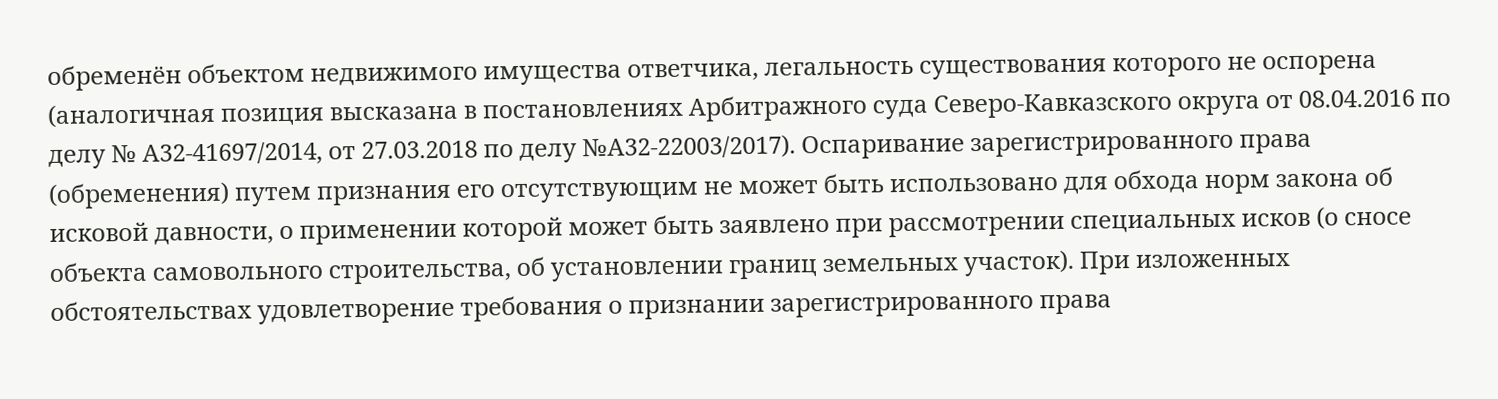обременён объектом недвижимого имущества ответчика, легальность существования которого не оспорена (аналогичная позиция высказана в постановлениях Арбитражного суда Северо-Кавказского округа от 08.04.2016 по делу № А32-41697/2014, от 27.03.2018 по делу №А32-22003/2017). Оспаривание зарегистрированного права (обременения) путем признания его отсутствующим не может быть использовано для обхода норм закона об исковой давности, о применении которой может быть заявлено при рассмотрении специальных исков (о сносе объекта самовольного строительства, об установлении границ земельных участок). При изложенных обстоятельствах удовлетворение требования о признании зарегистрированного права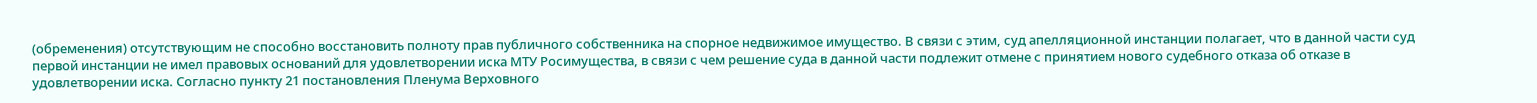(обременения) отсутствующим не способно восстановить полноту прав публичного собственника на спорное недвижимое имущество. В связи с этим, суд апелляционной инстанции полагает, что в данной части суд первой инстанции не имел правовых оснований для удовлетворении иска МТУ Росимущества, в связи с чем решение суда в данной части подлежит отмене с принятием нового судебного отказа об отказе в удовлетворении иска. Согласно пункту 21 постановления Пленума Верховного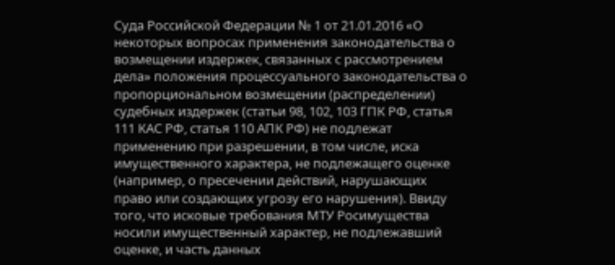Суда Российской Федерации № 1 от 21.01.2016 «О некоторых вопросах применения законодательства о возмещении издержек, связанных с рассмотрением дела» положения процессуального законодательства о пропорциональном возмещении (распределении) судебных издержек (статьи 98, 102, 103 ГПК РФ, статья 111 КАС РФ, статья 110 АПК РФ) не подлежат применению при разрешении, в том числе, иска имущественного характера, не подлежащего оценке (например, о пресечении действий, нарушающих право или создающих угрозу его нарушения). Ввиду того, что исковые требования МТУ Росимущества носили имущественный характер, не подлежавший оценке, и часть данных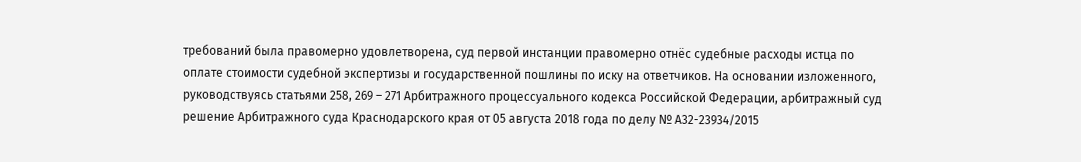требований была правомерно удовлетворена, суд первой инстанции правомерно отнёс судебные расходы истца по оплате стоимости судебной экспертизы и государственной пошлины по иску на ответчиков. На основании изложенного, руководствуясь статьями 258, 269 – 271 Арбитражного процессуального кодекса Российской Федерации, арбитражный суд решение Арбитражного суда Краснодарского края от 05 августа 2018 года по делу № А32-23934/2015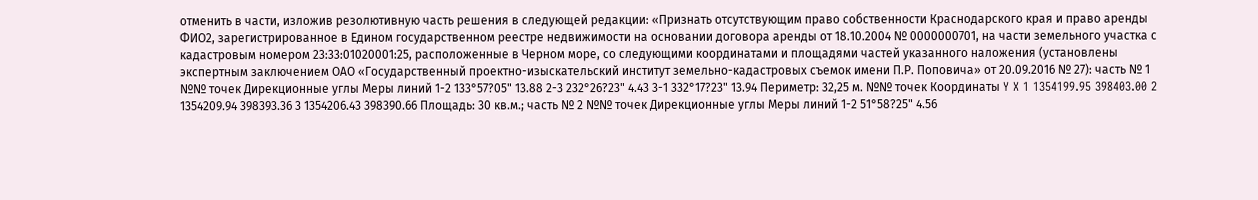отменить в части, изложив резолютивную часть решения в следующей редакции: «Признать отсутствующим право собственности Краснодарского края и право аренды ФИО2, зарегистрированное в Едином государственном реестре недвижимости на основании договора аренды от 18.10.2004 № 0000000701, на части земельного участка с кадастровым номером 23:33:01020001:25, расположенные в Черном море, со следующими координатами и площадями частей указанного наложения (установлены экспертным заключением ОАО «Государственный проектно-изыскательский институт земельно-кадастровых съемок имени П.Р. Поповича» от 20.09.2016 № 27): часть № 1 №№ точек Дирекционные углы Меры линий 1-2 133°57?05" 13.88 2-3 232°26?23" 4.43 3-1 332°17?23" 13.94 Периметр: 32,25 м. №№ точек Координаты Y X 1 1354199.95 398403.00 2 1354209.94 398393.36 3 1354206.43 398390.66 Площадь: 30 кв.м.; часть № 2 №№ точек Дирекционные углы Меры линий 1-2 51°58?25" 4.56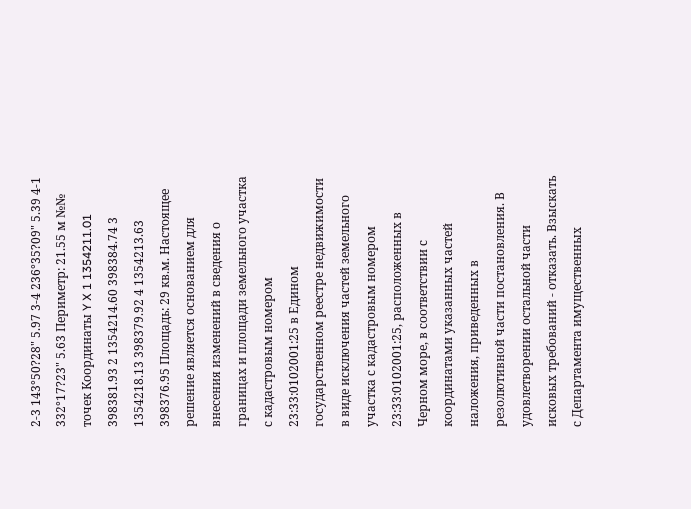2-3 143°50?28" 5.97 3-4 236°35?09" 5.39 4-1 332°17?23" 5.63 Периметр: 21.55 м №№ точек Координаты Y X 1 1354211.01 398381.93 2 1354214.60 398384.74 3 1354218.13 398379.92 4 1354213.63 398376.95 Площадь: 29 кв.м. Настоящее решение является основанием для внесения изменений в сведения о границах и площади земельного участка с кадастровым номером 23:33:0102001:25 в Едином государственном реестре недвижимости в виде исключения частей земельного участка с кадастровым номером 23:33:0102001:25, расположенных в Черном море, в соответствии с координатами указанных частей наложения, приведенных в резолютивной части постановления. В удовлетворении остальной части исковых требований - отказать. Взыскать с Департамента имущественных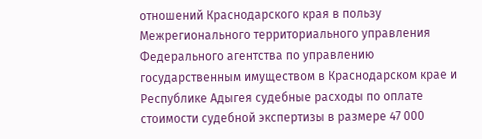отношений Краснодарского края в пользу Межрегионального территориального управления Федерального агентства по управлению государственным имуществом в Краснодарском крае и Республике Адыгея судебные расходы по оплате стоимости судебной экспертизы в размере 47 000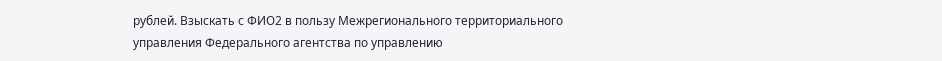рублей. Взыскать с ФИО2 в пользу Межрегионального территориального управления Федерального агентства по управлению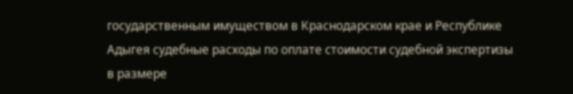государственным имуществом в Краснодарском крае и Республике Адыгея судебные расходы по оплате стоимости судебной экспертизы в размере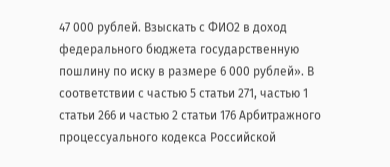47 000 рублей. Взыскать с ФИО2 в доход федерального бюджета государственную пошлину по иску в размере 6 000 рублей». В соответствии с частью 5 статьи 271, частью 1 статьи 266 и частью 2 статьи 176 Арбитражного процессуального кодекса Российской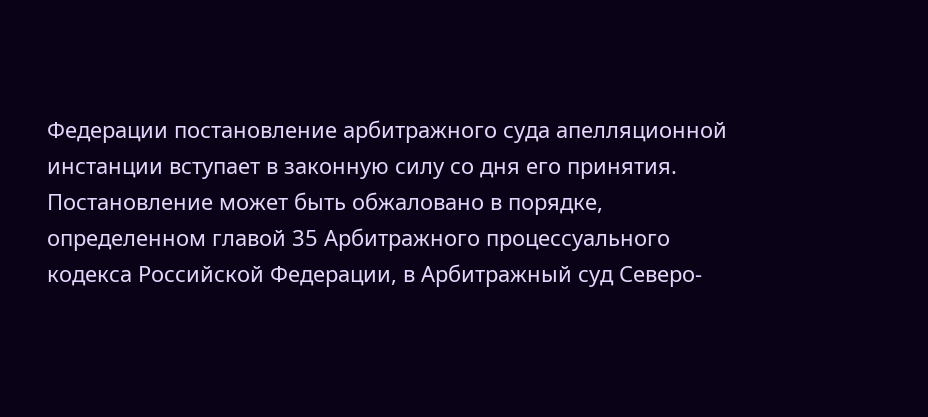Федерации постановление арбитражного суда апелляционной инстанции вступает в законную силу со дня его принятия. Постановление может быть обжаловано в порядке, определенном главой 35 Арбитражного процессуального кодекса Российской Федерации, в Арбитражный суд Северо-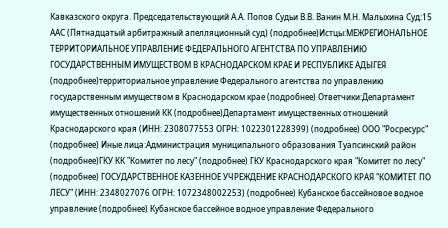Кавказского округа. Председательствующий А.А. Попов Судьи В.В. Ванин М.Н. Малыхина Суд:15 ААС (Пятнадцатый арбитражный апелляционный суд) (подробнее)Истцы:МЕЖРЕГИОНАЛЬНОЕ ТЕРРИТОРИАЛЬНОЕ УПРАВЛЕНИЕ ФЕДЕРАЛЬНОГО АГЕНТСТВА ПО УПРАВЛЕНИЮ ГОСУДАРСТВЕННЫМ ИМУЩЕСТВОМ В КРАСНОДАРСКОМ КРАЕ И РЕСПУБЛИКЕ АДЫГЕЯ (подробнее)территориальное управление Федерального агентства по управлению государственным имуществом в Краснодарском крае (подробнее) Ответчики:Департамент имущественных отношений КК (подробнее)Департамент имущественных отношений Краснодарского края (ИНН: 2308077553 ОГРН: 1022301228399) (подробнее) ООО "Росресурс" (подробнее) Иные лица:Администрация муниципального образования Туапсинский район (подробнее)ГКУ КК "Комитет по лесу" (подробнее) ГКУ Краснодарского края "Комитет по лесу" (подробнее) ГОСУДАРСТВЕННОЕ КАЗЕННОЕ УЧРЕЖДЕНИЕ КРАСНОДАРСКОГО КРАЯ "КОМИТЕТ ПО ЛЕСУ" (ИНН: 2348027076 ОГРН: 1072348002253) (подробнее) Кубанское бассейновое водное управление (подробнее) Кубанское бассейное водное управление Федерального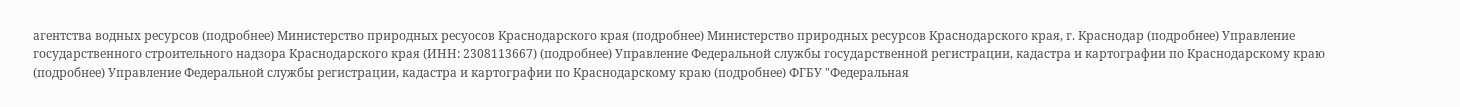агентства водных ресурсов (подробнее) Министерство природных ресуосов Краснодарского края (подробнее) Министерство природных ресурсов Краснодарского края, г. Краснодар (подробнее) Управление государственного строительного надзора Краснодарского края (ИНН: 2308113667) (подробнее) Управление Федеральной службы государственной регистрации, кадастра и картографии по Краснодарскому краю (подробнее) Управление Федеральной службы регистрации, кадастра и картографии по Краснодарскому краю (подробнее) ФГБУ "Федеральная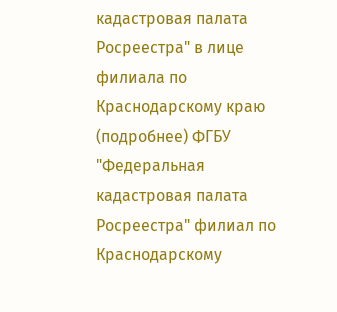кадастровая палата Росреестра" в лице филиала по Краснодарскому краю (подробнее) ФГБУ "Федеральная кадастровая палата Росреестра" филиал по Краснодарскому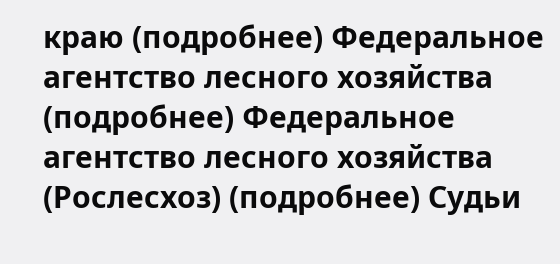краю (подробнее) Федеральное агентство лесного хозяйства (подробнее) Федеральное агентство лесного хозяйства (Рослесхоз) (подробнее) Судьи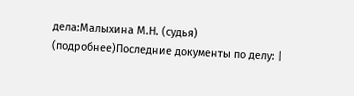дела:Малыхина М.Н. (судья) (подробнее)Последние документы по делу: |